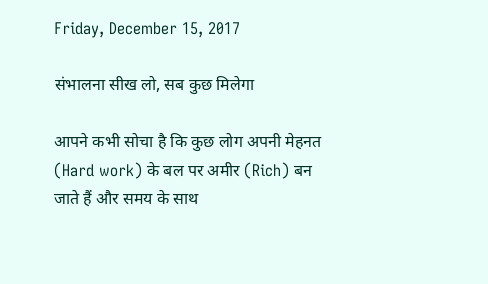Friday, December 15, 2017

संभालना सीख लो, सब कुछ मिलेगा

आपने कभी सोचा है कि कुछ लोग अपनी मेहनत (Hard work) के बल पर अमीर (Rich) बन जाते हैं और समय के साथ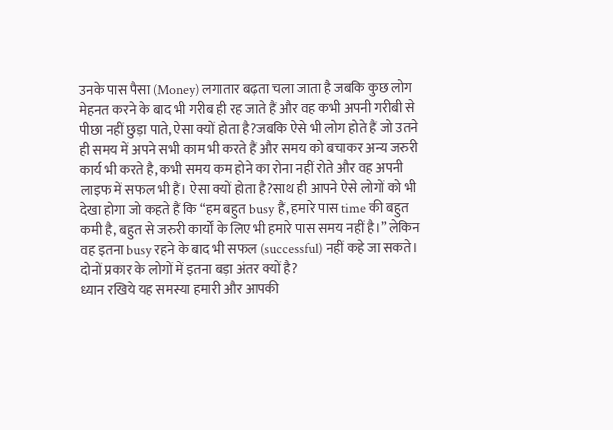उनके पास पैसा (Money) लगातार बढ़ता चला जाता है जबकि कुछ लोग मेहनत करने के बाद भी गरीब ही रह जाते हैं और वह कभी अपनी गरीबी से पीछा नहीं छुड़ा पाते, ऐसा क्यों होता है?जबकि ऐसे भी लोग होते हैं जो उतने ही समय में अपने सभी काम भी करते हैं और समय को बचाकर अन्य जरुरी कार्य भी करते है, कभी समय कम होने का रोना नहीं रोते और वह अपनी लाइफ में सफल भी हैं। ऐसा क्यों होता है?साथ ही आपने ऐसे लोगों को भी देखा होगा जो कहते हैं कि “हम बहुत busy हैं, हमारे पास time की बहुत कमी है, बहुत से जरुरी कार्यों के लिए भी हमारे पास समय नहीं है।” लेकिन वह इतना busy रहने के बाद भी सफल (successful) नहीं कहे जा सकते।
दोनों प्रकार के लोगों में इतना बड़ा अंतर क्यों है?
ध्यान रखिये यह समस्या हमारी और आपकी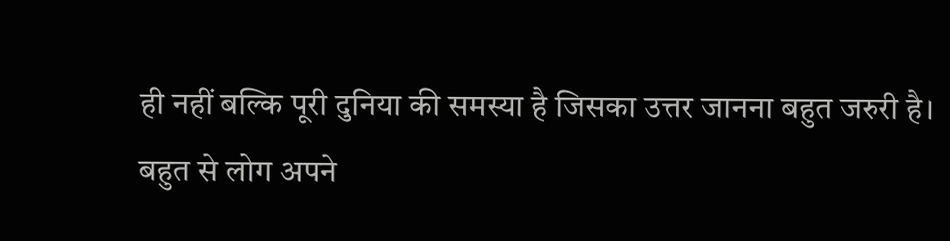ही नहीं बल्कि पूरी दुनिया की समस्या है जिसका उत्तर जानना बहुत जरुरी है।
बहुत से लोग अपने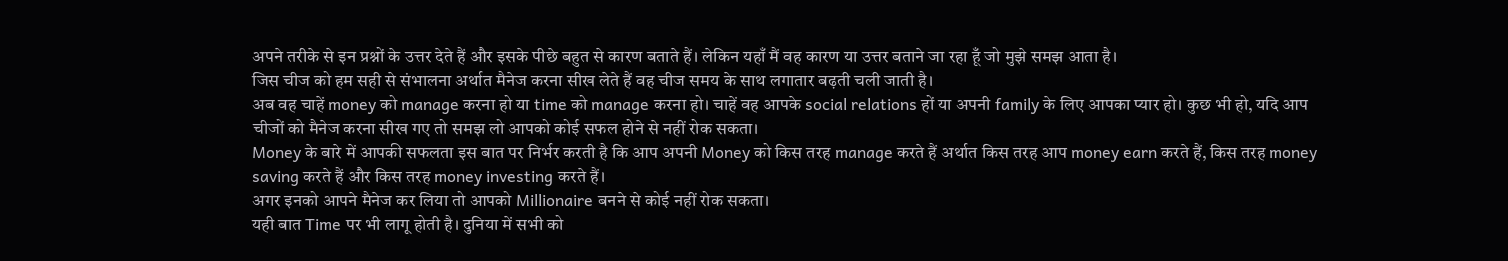अपने तरीके से इन प्रश्नों के उत्तर देते हैं और इसके पीछे बहुत से कारण बताते हैं। लेकिन यहाँ मैं वह कारण या उत्तर बताने जा रहा हूँ जो मुझे समझ आता है।
जिस चीज को हम सही से संभालना अर्थात मैनेज करना सीख लेते हैं वह चीज समय के साथ लगातार बढ़ती चली जाती है।
अब वह चाहें money को manage करना हो या time को manage करना हो। चाहें वह आपके social relations हों या अपनी family के लिए आपका प्यार हो। कुछ भी हो, यदि आप चीजों को मैनेज करना सीख गए तो समझ लो आपको कोई सफल होने से नहीं रोक सकता।
Money के बारे में आपकी सफलता इस बात पर निर्भर करती है कि आप अपनी Money को किस तरह manage करते हैं अर्थात किस तरह आप money earn करते हैं, किस तरह money saving करते हैं और किस तरह money investing करते हैं।
अगर इनको आपने मैनेज कर लिया तो आपको Millionaire बनने से कोई नहीं रोक सकता।
यही बात Time पर भी लागू होती है। दुनिया में सभी को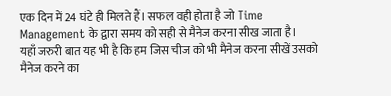एक दिन में 24 घंटे ही मिलते हैं। सफल वही होता है जो Time Management के द्वारा समय को सही से मैनेज करना सीख जाता है।
यहाँ जरुरी बात यह भी है कि हम जिस चीज को भी मैनेज करना सीखें उसको मैनेज करने का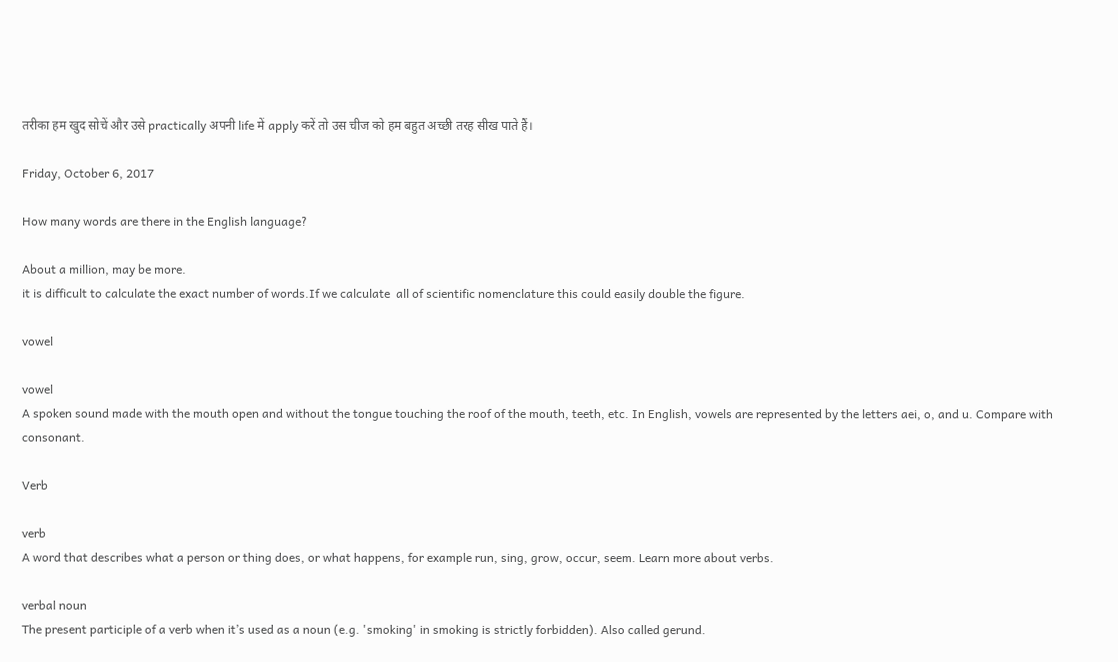तरीका हम खुद सोचें और उसे practically अपनी life में apply करें तो उस चीज को हम बहुत अच्छी तरह सीख पाते हैं।

Friday, October 6, 2017

How many words are there in the English language?

About a million, may be more.
it is difficult to calculate the exact number of words.If we calculate  all of scientific nomenclature this could easily double the figure.

vowel

vowel
A spoken sound made with the mouth open and without the tongue touching the roof of the mouth, teeth, etc. In English, vowels are represented by the letters aei, o, and u. Compare with consonant.

Verb

verb
A word that describes what a person or thing does, or what happens, for example run, sing, grow, occur, seem. Learn more about verbs.

verbal noun
The present participle of a verb when it’s used as a noun (e.g. 'smoking' in smoking is strictly forbidden). Also called gerund.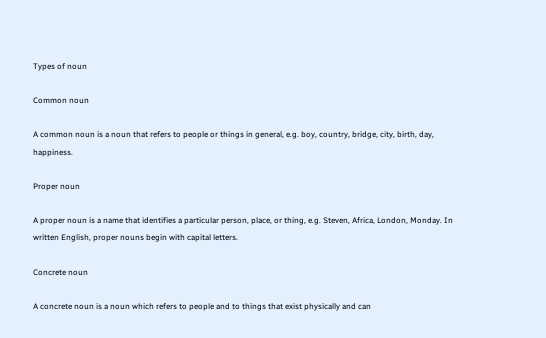Types of noun

Common noun

A common noun is a noun that refers to people or things in general, e.g. boy, country, bridge, city, birth, day, happiness.

Proper noun

A proper noun is a name that identifies a particular person, place, or thing, e.g. Steven, Africa, London, Monday. In written English, proper nouns begin with capital letters.

Concrete noun

A concrete noun is a noun which refers to people and to things that exist physically and can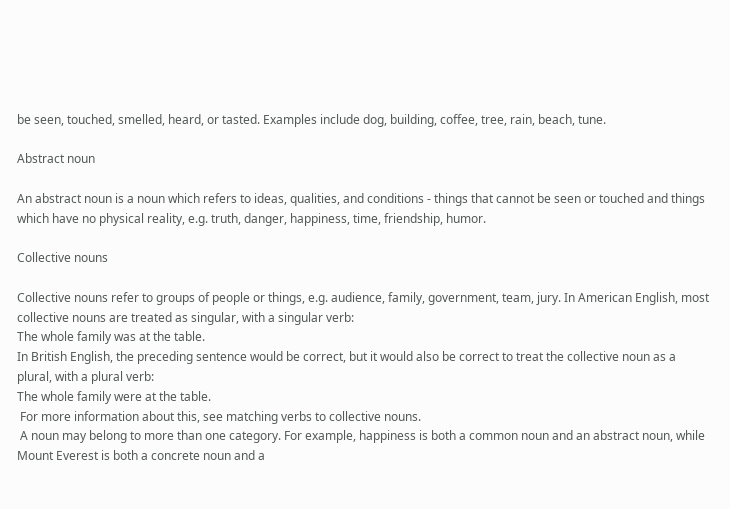be seen, touched, smelled, heard, or tasted. Examples include dog, building, coffee, tree, rain, beach, tune.

Abstract noun

An abstract noun is a noun which refers to ideas, qualities, and conditions - things that cannot be seen or touched and things which have no physical reality, e.g. truth, danger, happiness, time, friendship, humor.

Collective nouns

Collective nouns refer to groups of people or things, e.g. audience, family, government, team, jury. In American English, most collective nouns are treated as singular, with a singular verb:
The whole family was at the table.
In British English, the preceding sentence would be correct, but it would also be correct to treat the collective noun as a plural, with a plural verb:
The whole family were at the table.
 For more information about this, see matching verbs to collective nouns.
 A noun may belong to more than one category. For example, happiness is both a common noun and an abstract noun, while Mount Everest is both a concrete noun and a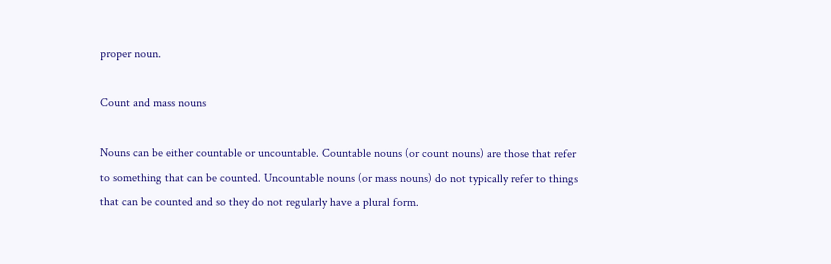proper noun.

Count and mass nouns

Nouns can be either countable or uncountable. Countable nouns (or count nouns) are those that refer to something that can be counted. Uncountable nouns (or mass nouns) do not typically refer to things that can be counted and so they do not regularly have a plural form.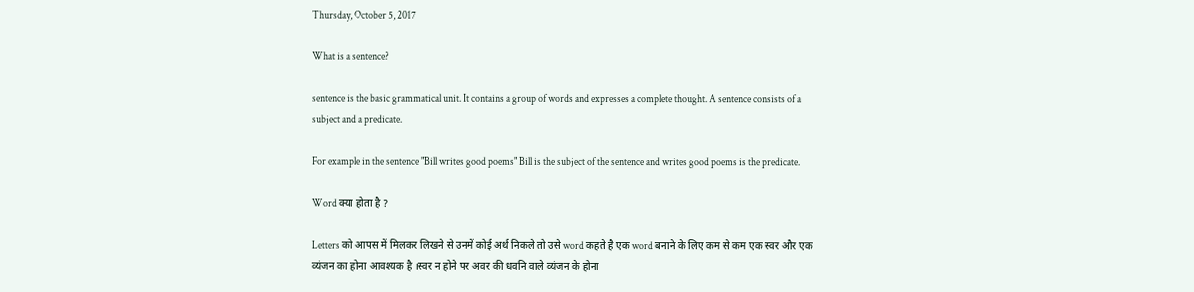Thursday, October 5, 2017

What is a sentence?

sentence is the basic grammatical unit. It contains a group of words and expresses a complete thought. A sentence consists of a subject and a predicate.

For example in the sentence "Bill writes good poems" Bill is the subject of the sentence and writes good poems is the predicate.

Word क्या होता है ?

Letters को आपस में मिलकर लिखने से उनमें कोई अर्थ निकले तो उसे word कहते है एक word बनाने के लिए कम से कम एक स्वर और एक व्यंजन का होना आवश्यक है ।स्वर न होने पर अवर की धवनि वाले व्यंजन के होना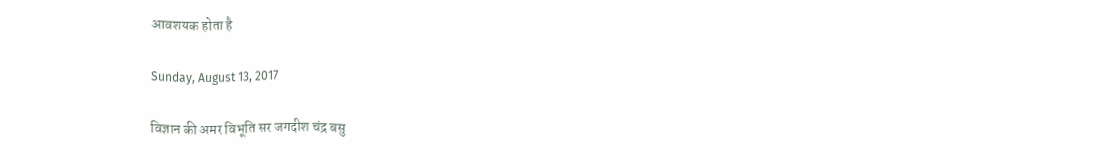आवशयक होता है

Sunday, August 13, 2017

विज्ञान की अमर विभूति सर जगदीश चंद्र बसु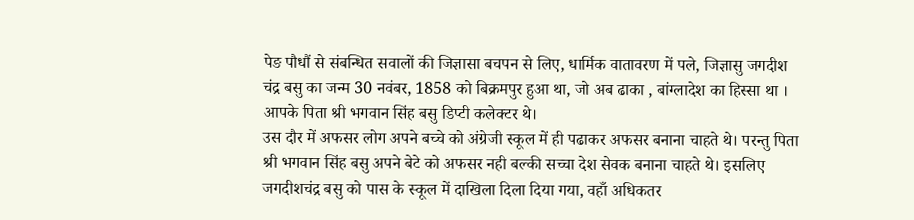पेङ पौधौं से संबन्धित सवालों की जिज्ञासा बचपन से लिए, धार्मिक वातावरण में पले, जिज्ञासु जगदीश चंद्र बसु का जन्म 30 नवंबर, 1858 को बिक्रमपुर हुआ था, जो अब ढाका , बांग्लादेश का हिस्सा था । आपके पिता श्री भगवान सिंह बसु डिप्टी कलेक्टर थे।
उस दौर में अफसर लोग अपने बच्चे को अंग्रेजी स्कूल में ही पढाकर अफसर बनाना चाहते थे। परन्तु पिता श्री भगवान सिंह बसु अपने बेटे को अफसर नही बल्की सच्चा देश सेवक बनाना चाहते थे। इसलिए जगदीशचंद्र बसु को पास के स्कूल में दाखिला दिला दिया गया, वहाँ अधिकतर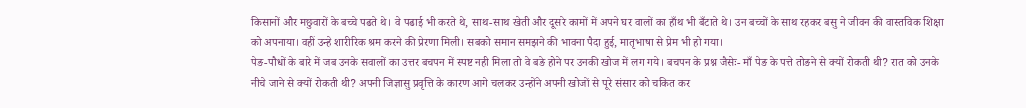किसानों और मछुवारों के बच्चे पढते थे। वे पढाई भी करते थे, साथ-साथ खेती और दूसरे कामों में अपने घर वालों का हाँथ भी बँटाते थे। उन बच्चों के साथ रहकर बसु ने जीवन की वास्तविक शिक्षा को अपनाया। वहीं उन्हे शारीरिक श्रम करने की प्रेरणा मिली। सबको समान समझने की भावना पैदा हुई, मातृभाषा से प्रेम भी हो गया।
पेङ-पौधों के बारे में जब उनके सवालों का उत्तर बचपन में स्पष्ट नही मिला तो वे बङे होने पर उनकी खोज में लग गये। बचपन के प्रश्न जैसेः- माँ पेङ के पत्ते तोङने से क्यों रोकती थी? रात को उनके नीचे जाने से क्यों रोकती थी? अपनी जिज्ञासु प्रवृत्ति के कारण आगे चलकर उन्होंने अपनी खोजों से पूरे संसार को चकित कर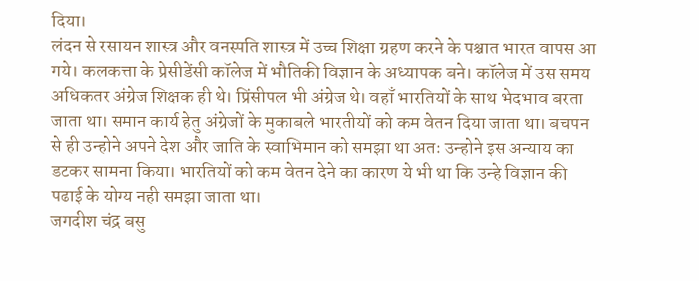दिया।
लंदन से रसायन शास्त्र और वनस्पति शास्त्र में उच्च शिक्षा ग्रहण करने के पश्चात भारत वापस आ गये। कलकत्ता के प्रेसीडेंसी कॉलेज में भौतिकी विज्ञान के अध्यापक बने। कॉलेज में उस समय अधिकतर अंग्रेज शिक्षक ही थे। प्रिंसीपल भी अंग्रेज थे। वहाँ भारतियों के साथ भेदभाव बरता जाता था। समान कार्य हेतु अंग्रेजों के मुकाबले भारतीयों को कम वेतन दिया जाता था। बचपन से ही उन्होने अपने देश और जाति के स्वाभिमान को समझा था अतः उन्होने इस अन्याय का डटकर सामना किया। भारतियों को कम वेतन देने का कारण ये भी था कि उन्हे विज्ञान की पढाई के योग्य नही समझा जाता था।
जगदीश चंद्र बसु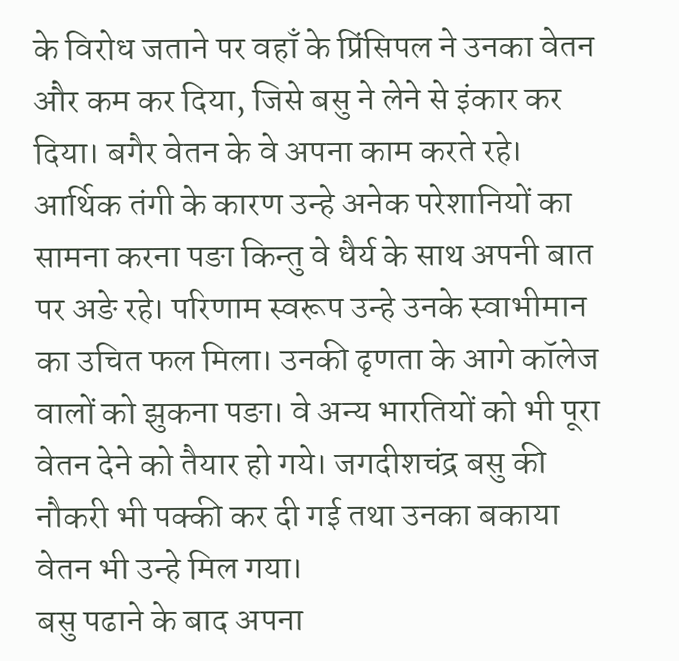के विरोध जताने पर वहाँ के प्रिंसिपल ने उनका वेतन और कम कर दिया, जिसे बसु ने लेने से इंकार कर दिया। बगैर वेतन के वे अपना काम करते रहे। आर्थिक तंगी के कारण उन्हे अनेक परेशानियों का सामना करना पङा किन्तु वे धैर्य के साथ अपनी बात पर अङे रहे। परिणाम स्वरूप उन्हे उनके स्वाभीमान का उचित फल मिला। उनकी ढृणता के आगे कॉलेज वालों को झुकना पङा। वे अन्य भारतियों को भी पूरा वेतन देने को तैयार हो गये। जगदीशचंद्र बसु की नौकरी भी पक्की कर दी गई तथा उनका बकाया वेतन भी उन्हे मिल गया।
बसु पढाने के बाद अपना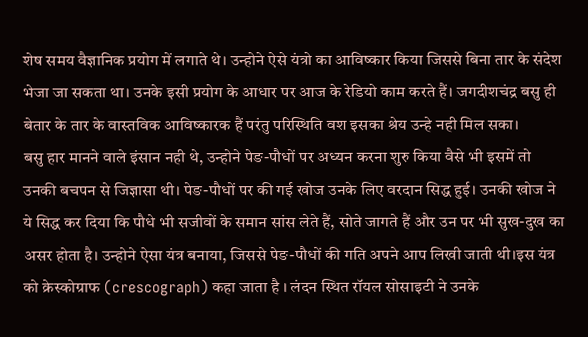शेष समय वैज्ञानिक प्रयोग में लगाते थे। उन्होने ऐसे यंत्रो का आविष्कार किया जिससे बिना तार के संदेश भेजा जा सकता था। उनके इसी प्रयोग के आधार पर आज के रेडियो काम करते हैं। जगदीशचंद्र बसु ही बेतार के तार के वास्तविक आविष्कारक हैं परंतु परिस्थिति वश इसका श्रेय उन्हे नही मिल सका।
बसु हार मानने वाले इंसान नही थे, उन्होने पेङ-पौधों पर अध्यन करना शुरु किया वैसे भी इसमें तो उनकी बचपन से जिज्ञासा थी। पेङ-पौधों पर की गई खोज उनके लिए वरदान सिद्ध हुई। उनकी खोज ने ये सिद्ध कर दिया कि पौधे भी सजीवों के समान सांस लेते हैं, सोते जागते हैं और उन पर भी सुख-दुख का असर होता है। उन्होने ऐसा यंत्र बनाया, जिससे पेङ-पौधों की गति अपने आप लिखी जाती थी।इस यंत्र को क्रेस्कोग्राफ (crescograph) कहा जाता है । लंदन स्थित रॉयल सोसाइटी ने उनके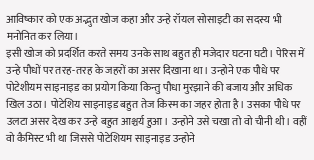आविष्कार को एक अद्भुत खोज कहा और उन्हे रॉयल सोसाइटी का सदस्य भी मनोनित कर लिया।
इसी खोज को प्रदर्शित करते समय उनके साथ बहुत ही मजेदार घटना घटी। पेरिस में उन्हे पौधों पर तरह-तरह के जहरों का असर दिखाना था। उन्होने एक पौधे पर पोटेशीयम साइनाइड का प्रयोग किया किन्तु पौधा मुरझाने की बजाय और अधिक खिल उठा। पोटेशिय साइनाइड बहुत तेज किस्म का जहर होता है। उसका पौधे पर उलटा असर देख कर उन्हे बहुत आश्चर्य हुआ। उन्होने उसे चखा तो वो चीनी थी। वहीं वो कैमिस्ट भी था जिससे पोटेशियम साइनाइड उन्होने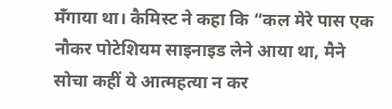मँगाया था। कैमिस्ट ने कहा कि “कल मेरे पास एक नौकर पोटेशियम साइनाइड लेने आया था, मैने सोचा कहीं ये आत्महत्या न कर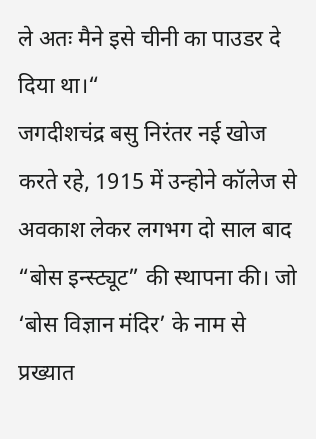ले अतः मैने इसे चीनी का पाउडर दे दिया था।“
जगदीशचंद्र बसु निरंतर नई खोज करते रहे, 1915 में उन्होने कॉलेज से अवकाश लेकर लगभग दो साल बाद “बोस इन्स्ट्यूट” की स्थापना की। जो ‘बोस विज्ञान मंदिर’ के नाम से प्रख्यात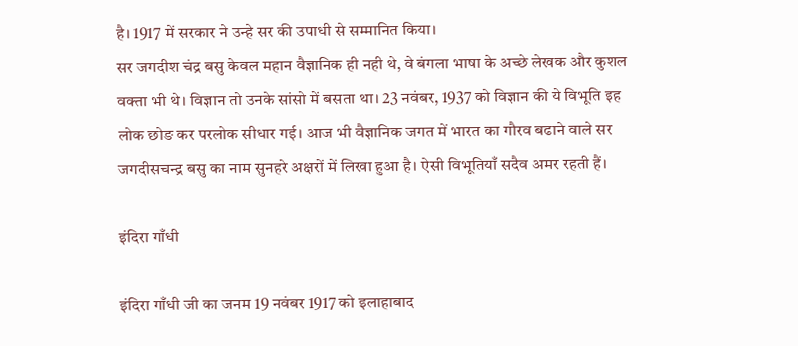है। 1917 में सरकार ने उन्हे सर की उपाधी से सम्मानित किया।
सर जगदीश चंद्र बसु केवल महान वैज्ञानिक ही नही थे, वे बंगला भाषा के अच्छे लेखक और कुशल वक्ता भी थे। विज्ञान तो उनके सांसो में बसता था। 23 नवंबर, 1937 को विज्ञान की ये विभूति इह लोक छोङ कर परलोक सीधार गई। आज भी वैज्ञानिक जगत में भारत का गौरव बढाने वाले सर जगदीसचन्द्र बसु का नाम सुनहरे अक्षरों में लिखा हुआ है। ऐसी विभूतियाँ सदैव अमर रहती हैं।

इंदिरा गाँधी

इंदिरा गाँधी जी का जनम 19 नवंबर 1917 को इलाहाबाद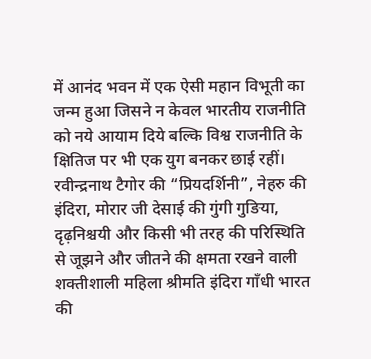में आनंद भवन में एक ऐसी महान विभूती का जन्म हुआ जिसने न केवल भारतीय राजनीति को नये आयाम दिये बल्कि विश्व राजनीति के क्षितिज पर भी एक युग बनकर छाई रहीं।
रवीन्द्रनाथ टैगोर की “प्रियदर्शिनी”, नेहरु की इंदिरा, मोरार जी देसाई की गुंगी गुङिया, दृढ़निश्चयी और किसी भी तरह की परिस्थिति से जूझने और जीतने की क्षमता रखने वाली शक्तीशाली महिला श्रीमति इंदिरा गाँधी भारत की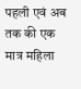पहली एवं अब तक की एक मात्र महिला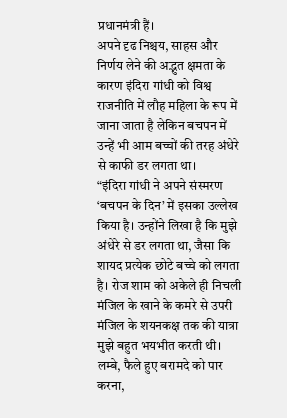प्रधानमंत्री हैं।
अपने दृढ निश्चय, साहस और निर्णय लेने की अद्भुत क्षमता के कारण इंदिरा गांधी को विश्व राजनीति में लौह महिला के रूप में जाना जाता है लेकिन बचपन में उन्हें भी आम बच्चों की तरह अंधेरे से काफी डर लगता था।
“इंदिरा गांधी ने अपने संस्मरण ‘बचपन के दिन’ में इसका उल्लेख किया है। उन्होंने लिखा है कि मुझे अंधेरे से डर लगता था, जैसा कि शायद प्रत्येक छोटे बच्चे को लगता है। रोज शाम को अकेले ही निचली मंजिल के खाने के कमरे से उपरी मंजिल के शयनकक्ष तक की यात्रा मुझे बहुत भयभीत करती थी। लम्बे, फैले हुए बरामदे को पार करना,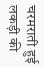चरमराती हुई लकड़ी की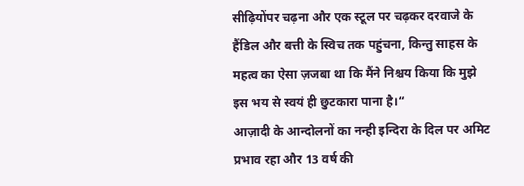सीढ़ियोंपर चढ़ना और एक स्टूल पर चढ़कर दरवाजे के हैंडिल और बत्ती के स्विच तक पहुंचना, किन्तु साहस के महत्व का ऐसा ज़जबा था कि मैंने निश्चय किया कि मुझे इस भय से स्वयं ही छुटकारा पाना है।“
आज़ादी के आन्दोलनों का नन्ही इन्दिरा के दिल पर अमिट प्रभाव रहा और 13 वर्ष की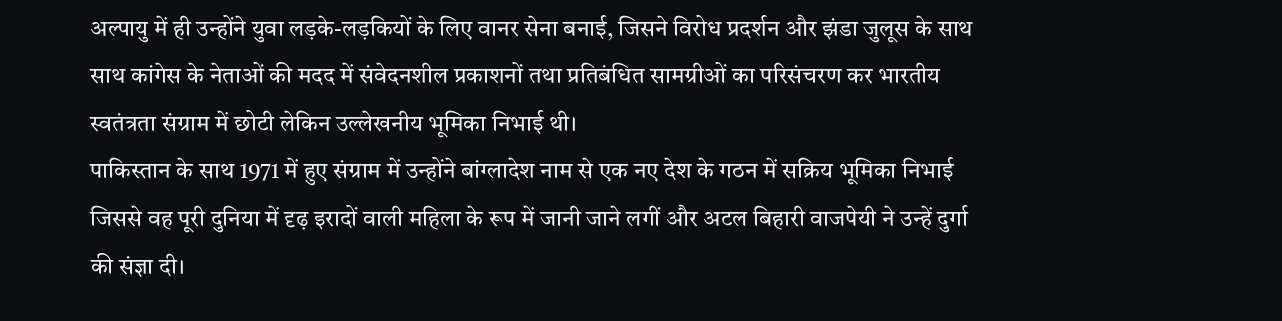अल्पायु में ही उन्होंने युवा लड़के-लड़कियों के लिए वानर सेना बनाई, जिसने विरोध प्रदर्शन और झंडा जुलूस के साथ साथ कांगेस के नेताओं की मदद में संवेदनशील प्रकाशनों तथा प्रतिबंधित सामग्रीओं का परिसंचरण कर भारतीय स्वतंत्रता संग्राम में छोटी लेकिन उल्लेखनीय भूमिका निभाई थी।
पाकिस्तान के साथ 1971 में हुए संग्राम में उन्होंने बांग्लादेश नाम से एक नए देश के गठन में सक्रिय भूमिका निभाई जिससे वह पूरी दुनिया में दृढ़ इरादों वाली महिला के रूप में जानी जाने लगीं और अटल बिहारी वाजपेयी ने उन्हें दुर्गा की संज्ञा दी।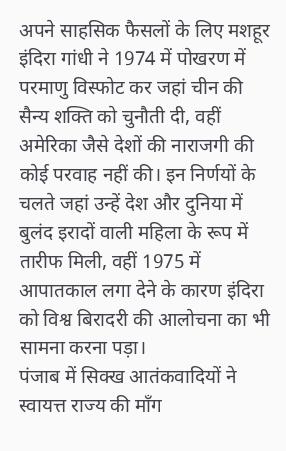अपने साहसिक फैसलों के लिए मशहूर इंदिरा गांधी ने 1974 में पोखरण में परमाणु विस्फोट कर जहां चीन की सैन्य शक्ति को चुनौती दी, वहीं अमेरिका जैसे देशों की नाराजगी की कोई परवाह नहीं की। इन निर्णयों के चलते जहां उन्हें देश और दुनिया में बुलंद इरादों वाली महिला के रूप में तारीफ मिली, वहीं 1975 में आपातकाल लगा देने के कारण इंदिरा को विश्व बिरादरी की आलोचना का भी सामना करना पड़ा।
पंजाब में सिक्ख आतंकवादियों ने स्वायत्त राज्य की माँग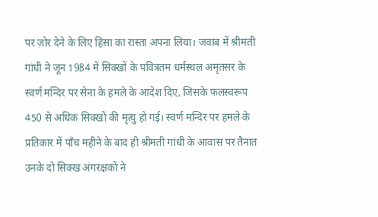पर ज़ोर देने के लिए हिंसा का रास्ता अपना लिया। जवाब में श्रीमती गांधी ने जून 1984 में सिक्खों के पवित्रतम धर्मस्थल अमृतसर के स्वर्ण मन्दिर पर सेना के हमले के आदेश दिए, जिसके फलस्वरूप 450 से अधिक सिक्खों की मृत्यु हो गई। स्वर्ण मन्दिर पर हमले के प्रतिकार में पाँच महीने के बाद ही श्रीमती गांधी के आवास पर तैनात उनके दो सिक्ख अंगरक्षकों ने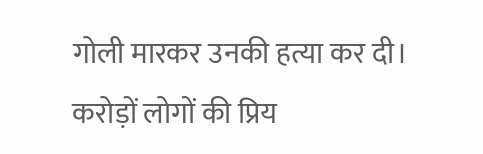गोली मारकर उनकी हत्या कर दी।
करोड़ों लोगों की प्रिय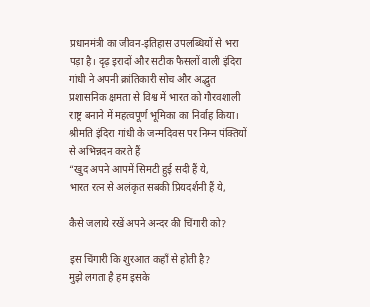प्रधानमंत्री का जीवन-इतिहास उपलब्धियों से भरा पड़ा है। दृढ़ इरादों और सटीक फैसलों वाली इंदिरा गांधी ने अपनी क्रांतिकारी सोच और अद्भुत प्रशासनिक क्षमता से विश्व में भारत को गौरवशाली राष्ट्र बनाने में महत्वपूर्ण भूमिका का निर्वाह किया।
श्रीमति इंदिरा गांधी के जन्मदिवस पर निम्न पंक्तियों से अभिन्नदन करते हैं
“खुद अपने आपमें सिमटी हुई सदी हैं ये,
भारत रत्न से अलंकृत सबकी प्रियदर्शनी हैं ये,

कैसे जलाये रखें अपने अन्दर की चिंगारी को?

इस चिंगारी कि शुरआत कहाँ से होती है?
मुझे लगता है हम इसके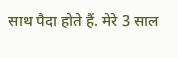साथ पैदा होते हैं. मेरे 3 साल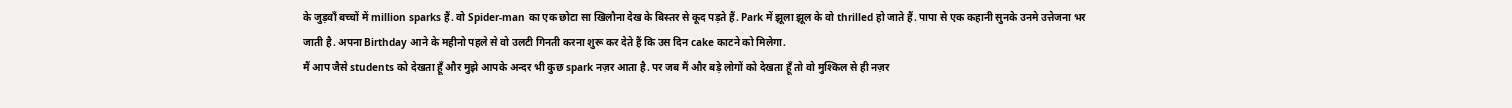के जुड़वाँ बच्चों में million sparks हैं. वो Spider-man का एक छोटा सा खिलौना देख के बिस्तर से कूद पड़ते हैं. Park में झूला झूल के वो thrilled हो जाते हैं. पापा से एक कहानी सुनके उनमे उत्तेजना भर जाती है. अपना Birthday आने के महीनो पहले से वो उलटी गिनती करना शुरू कर देते हैं कि उस दिन cake काटने को मिलेगा.
मैं आप जैसे students को देखता हूँ और मुझे आपके अन्दर भी कुछ spark नज़र आता है. पर जब मैं और बड़े लोगों को देखता हूँ तो वो मुश्किल से ही नज़र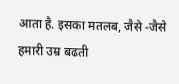आता है. इसका मतलब, जैसे -जैसे हमारी उम्र बढती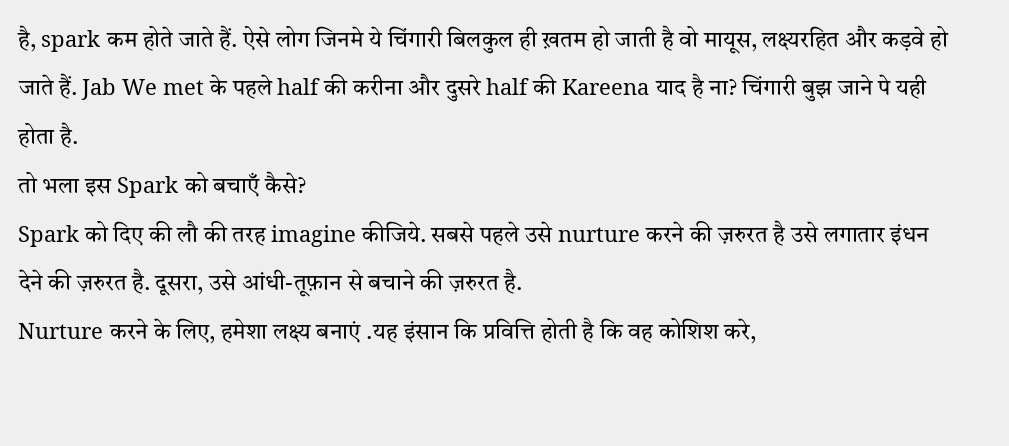है, spark कम होते जाते हैं. ऐसे लोग जिनमे ये चिंगारी बिलकुल ही ख़तम हो जाती है वो मायूस, लक्ष्यरहित और कड़वे हो जाते हैं. Jab We met के पहले half की करीना और दुसरे half की Kareena याद है ना? चिंगारी बुझ जाने पे यही होता है.
तो भला इस Spark को बचाएँ कैसे?
Spark को दिए की लौ की तरह imagine कीजिये. सबसे पहले उसे nurture करने की ज़रुरत है उसे लगातार इंधन देने की ज़रुरत है. दूसरा, उसे आंधी-तूफ़ान से बचाने की ज़रुरत है.
Nurture करने के लिए, हमेशा लक्ष्य बनाएं .यह इंसान कि प्रवित्ति होती है कि वह कोशिश करे,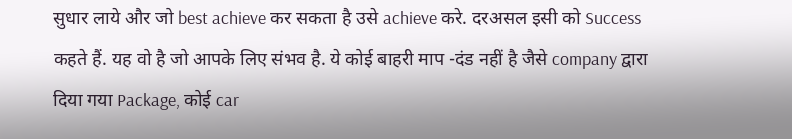सुधार लाये और जो best achieve कर सकता है उसे achieve करे. दरअसल इसी को Success कहते हैं. यह वो है जो आपके लिए संभव है. ये कोई बाहरी माप -दंड नहीं है जैसे company द्वारा दिया गया Package, कोई car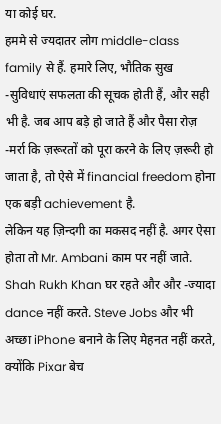या कोई घर.
हममे से ज्यदातर लोग middle-class family से हैं. हमारे लिए, भौतिक सुख -सुविधाएं सफलता की सूचक होती हैं, और सही भी है. जब आप बड़े हो जाते हैं और पैसा रोज़ -मर्रा कि ज़रूरतों को पूरा करने के लिए ज़रूरी हो जाता है, तो ऐसे में financial freedom होना एक बड़ी achievement है.
लेकिन यह ज़िन्दगी का मकसद नहीं है. अगर ऐसा होता तो Mr. Ambani काम पर नहीं जाते. Shah Rukh Khan घर रहते और और -ज्यादा dance नहीं करते. Steve Jobs और भी अच्छा iPhone बनाने के लिए मेहनत नहीं करते, क्योंकि Pixar बेच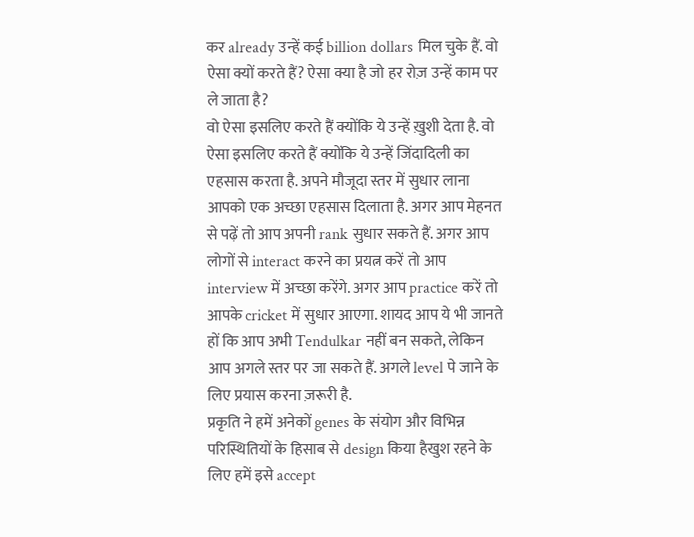कर already उन्हें कई billion dollars मिल चुके हैं. वो ऐसा क्यों करते हैं? ऐसा क्या है जो हर रोज़ उन्हें काम पर ले जाता है?
वो ऐसा इसलिए करते हैं क्योंकि ये उन्हें ख़ुशी देता है. वो ऐसा इसलिए करते हैं क्योंकि ये उन्हें जिंदादिली का एहसास करता है. अपने मौजूदा स्तर में सुधार लाना आपको एक अच्छा एहसास दिलाता है. अगर आप मेहनत से पढ़ें तो आप अपनी rank सुधार सकते हैं. अगर आप लोगों से interact करने का प्रयत्न करें तो आप interview में अच्छा करेंगे. अगर आप practice करें तो आपके cricket में सुधार आएगा. शायद आप ये भी जानते हों कि आप अभी Tendulkar नहीं बन सकते, लेकिन आप अगले स्तर पर जा सकते हैं. अगले level पे जाने के लिए प्रयास करना ज़रूरी है.
प्रकृति ने हमें अनेकों genes के संयोग और विभिन्न परिस्थितियों के हिसाब से design किया हैखुश रहने के लिए हमें इसे accept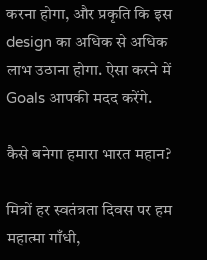करना होगा, और प्रकृति कि इस design का अधिक से अधिक लाभ उठाना होगा. ऐसा करने में Goals आपकी मदद करेंगे.

कैसे बनेगा हमारा भारत महान?

मित्रों हर स्वतंत्रता दिवस पर हम महात्मा गाँधी,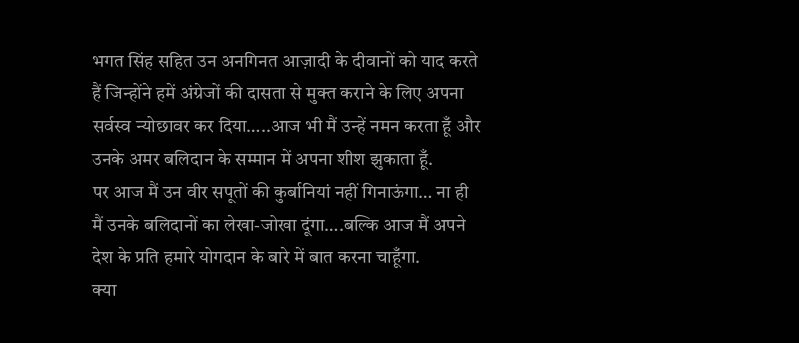भगत सिंह सहित उन अनगिनत आज़ादी के दीवानों को याद करते हैं जिन्होंने हमें अंग्रेजों की दासता से मुक्त कराने के लिए अपना सर्वस्व न्योछावर कर दिया…..आज भी मैं उन्हें नमन करता हूँ और उनके अमर बलिदान के सम्मान में अपना शीश झुकाता हूँ.
पर आज मैं उन वीर सपूतों की कुर्बानियां नहीं गिनाऊंगा… ना ही मैं उनके बलिदानों का लेखा-जोखा दूंगा….बल्कि आज मैं अपने देश के प्रति हमारे योगदान के बारे में बात करना चाहूँगा.
क्या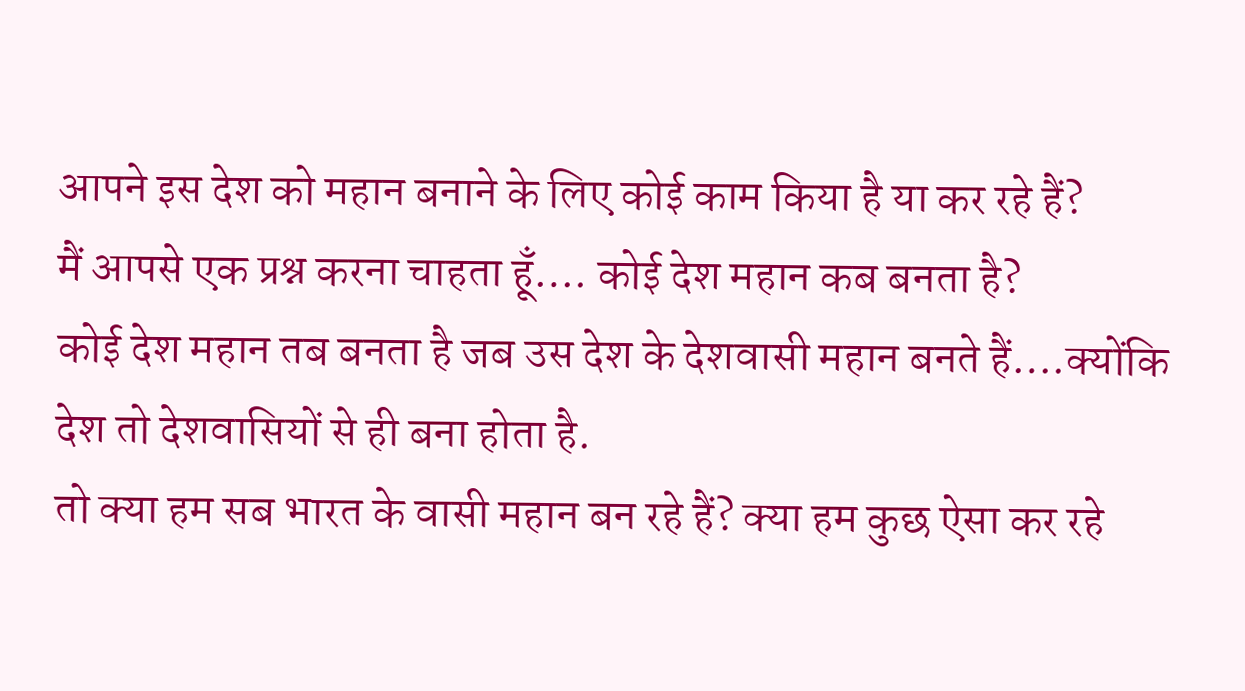आपने इस देश को महान बनाने के लिए कोई काम किया है या कर रहे हैं?
मैं आपसे एक प्रश्न करना चाहता हूँ…. कोई देश महान कब बनता है?
कोई देश महान तब बनता है जब उस देश के देशवासी महान बनते हैं….क्योंकि देश तो देशवासियों से ही बना होता है.
तो क्या हम सब भारत के वासी महान बन रहे हैं? क्या हम कुछ ऐसा कर रहे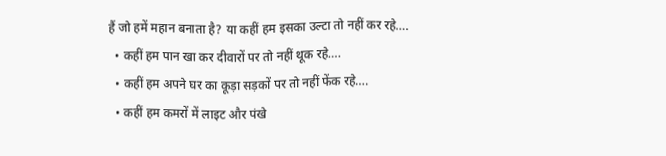हैं जो हमें महान बनाता है? या कहीं हम इसका उल्टा तो नहीं कर रहे….
  • कहीं हम पान खा कर दीवारों पर तो नहीं थूक रहे….
  • कहीं हम अपने घर का कूड़ा सड़कों पर तो नहीं फेंक रहे….
  • कहीं हम कमरों में लाइट और पंखे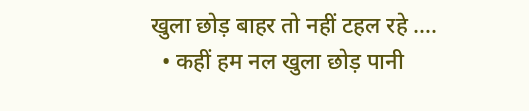खुला छोड़ बाहर तो नहीं टहल रहे ….
  • कहीं हम नल खुला छोड़ पानी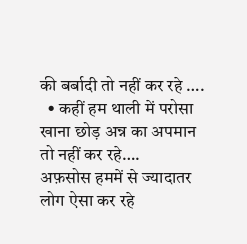की बर्बादी तो नहीं कर रहे ….
  • कहीं हम थाली में परोसा खाना छोड़ अन्न का अपमान तो नहीं कर रहे….
अफ़सोस हममें से ज्यादातर लोग ऐसा कर रहे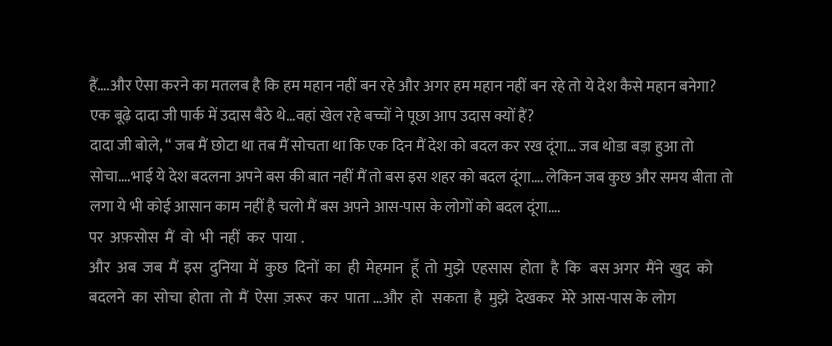हैं….और ऐसा करने का मतलब है कि हम महान नहीं बन रहे और अगर हम महान नहीं बन रहे तो ये देश कैसे महान बनेगा?
एक बूढ़े दादा जी पार्क में उदास बैठे थे…वहां खेल रहे बच्चों ने पूछा आप उदास क्यों हैं?
दादा जी बोले, “ जब मैं छोटा था तब मैं सोचता था कि एक दिन मैं देश को बदल कर रख दूंगा… जब थोडा बड़ा हुआ तो सोचा….भाई ये देश बदलना अपने बस की बात नहीं मैं तो बस इस शहर को बदल दूंगा…. लेकिन जब कुछ और समय बीता तो लगा ये भी कोई आसान काम नहीं है चलो मैं बस अपने आस-पास के लोगों को बदल दूंगा….
पर  अफ़सोस  मैं  वो  भी  नहीं  कर  पाया .
और  अब  जब  मैं  इस  दुनिया  में  कुछ  दिनों  का  ही  मेहमान  हूँ  तो  मुझे  एहसास  होता  है  कि   बस अगर  मैंने  खुद  को  बदलने  का  सोचा  होता  तो  मैं  ऐसा  ज़रूर  कर  पाता …और  हो   सकता  है  मुझे  देखकर  मेरे आस-पास के लोग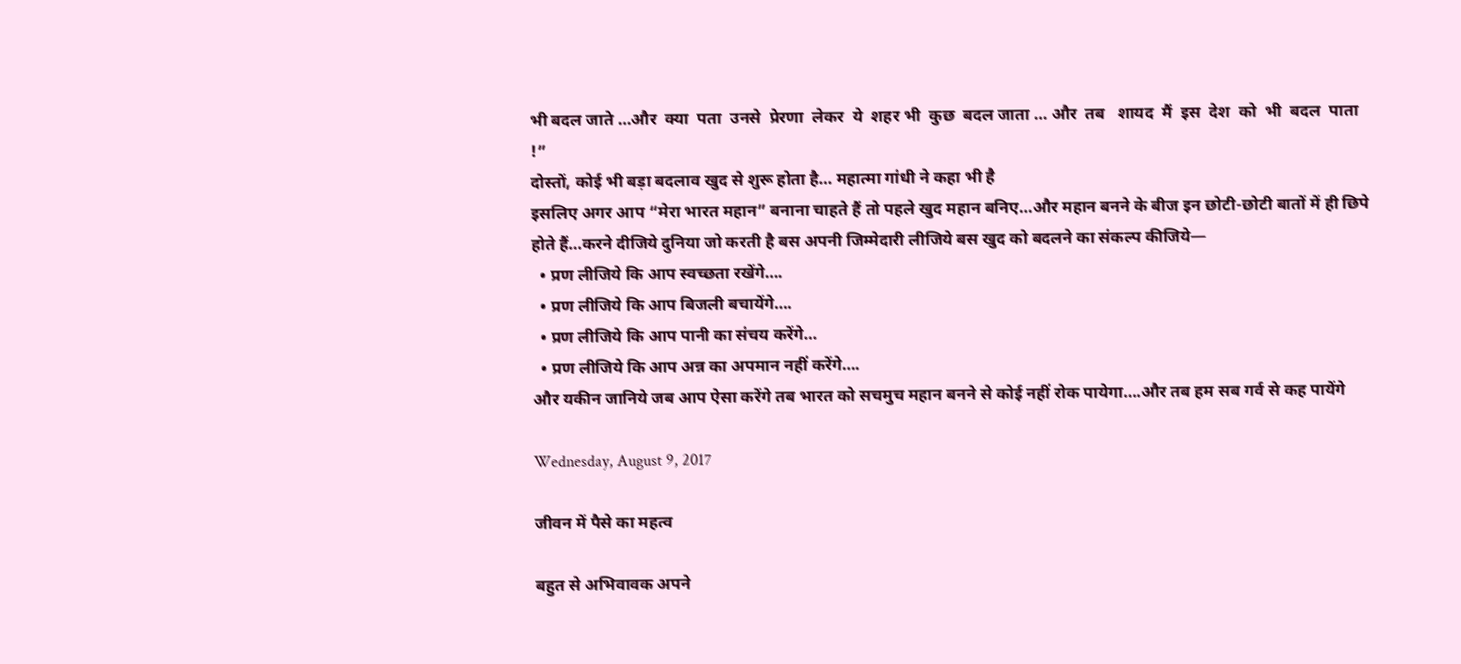भी बदल जाते …और  क्या  पता  उनसे  प्रेरणा  लेकर  ये  शहर भी  कुछ  बदल जाता … और  तब   शायद  मैं  इस  देश  को  भी  बदल  पाता !”
दोस्तों, कोई भी बड़ा बदलाव खुद से शुरू होता है… महात्मा गांधी ने कहा भी है
इसलिए अगर आप “मेरा भारत महान” बनाना चाहते हैं तो पहले खुद महान बनिए…और महान बनने के बीज इन छोटी-छोटी बातों में ही छिपे होते हैं…करने दीजिये दुनिया जो करती है बस अपनी जिम्मेदारी लीजिये बस खुद को बदलने का संकल्प कीजिये—
  • प्रण लीजिये कि आप स्वच्छता रखेंगे….
  • प्रण लीजिये कि आप बिजली बचायेंगे….
  • प्रण लीजिये कि आप पानी का संचय करेंगे…
  • प्रण लीजिये कि आप अन्न का अपमान नहीं करेंगे….
और यकीन जानिये जब आप ऐसा करेंगे तब भारत को सचमुच महान बनने से कोई नहीं रोक पायेगा….और तब हम सब गर्व से कह पायेंगे

Wednesday, August 9, 2017

जीवन में पैसे का महत्व

बहुत से अभिवावक अपने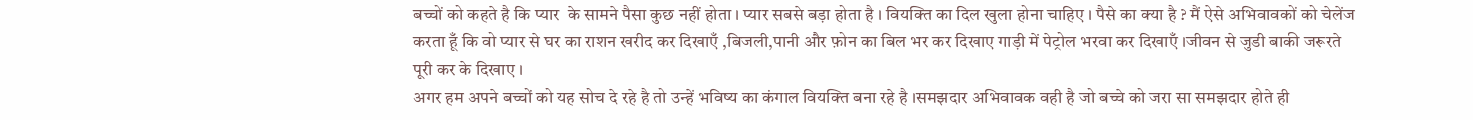बच्चों को कहते है कि प्यार  के सामने पैसा कुछ नहीं होता । प्यार सबसे बड़ा होता है । वियक्ति का दिल खुला होना चाहिए । पैसे का क्या है ? मैं ऐसे अभिवावकों को चेलेंज करता हूँ कि वो प्यार से घर का राशन खरीद कर दिखाएँ ,बिजली,पानी और फ़ोन का बिल भर कर दिखाए गाड़ी में पेट्रोल भरवा कर दिखाएँ ।जीवन से जुडी बाकी जरूरते पूरी कर के दिखाए ।
अगर हम अपने बच्चों को यह सोच दे रहे है तो उन्हें भविष्य का कंगाल वियक्ति बना रहे है ।समझदार अभिवावक वही है जो बच्चे को जरा सा समझदार होते ही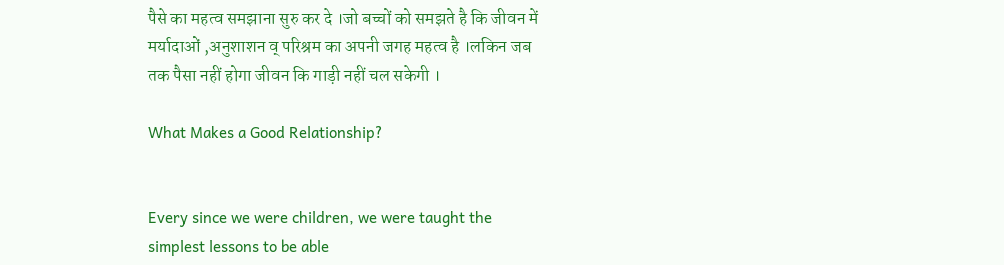पैसे का महत्व समझाना सुरु कर दे ।जो बच्चों को समझते है कि जीवन में मर्यादाओं ,अनुशाशन व् परिश्रम का अपनी जगह महत्व है ।लकिन जब तक पैसा नहीं होगा जीवन कि गाड़ी नहीं चल सकेगी ।

What Makes a Good Relationship?


Every since we were children, we were taught the simplest lessons to be able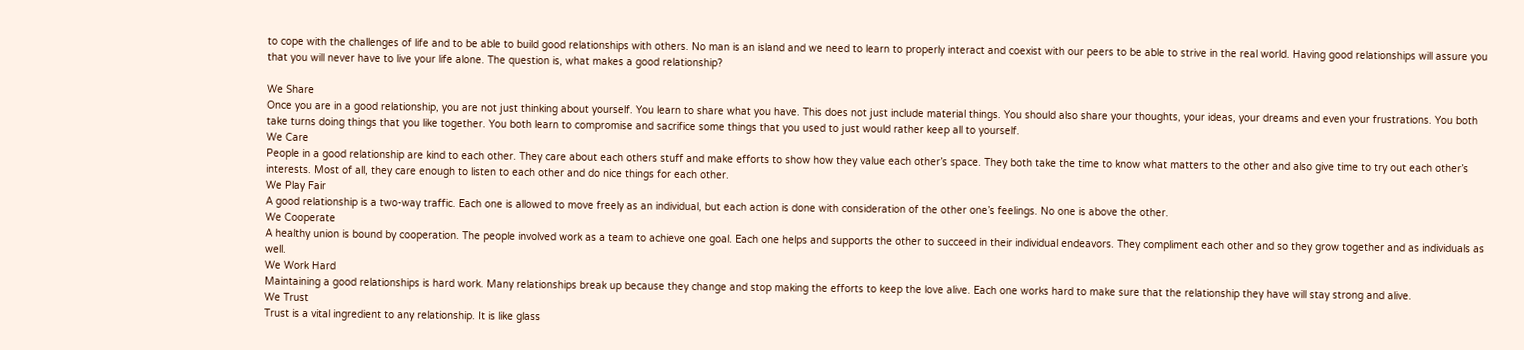to cope with the challenges of life and to be able to build good relationships with others. No man is an island and we need to learn to properly interact and coexist with our peers to be able to strive in the real world. Having good relationships will assure you that you will never have to live your life alone. The question is, what makes a good relationship?

We Share
Once you are in a good relationship, you are not just thinking about yourself. You learn to share what you have. This does not just include material things. You should also share your thoughts, your ideas, your dreams and even your frustrations. You both take turns doing things that you like together. You both learn to compromise and sacrifice some things that you used to just would rather keep all to yourself.
We Care
People in a good relationship are kind to each other. They care about each others stuff and make efforts to show how they value each other’s space. They both take the time to know what matters to the other and also give time to try out each other’s interests. Most of all, they care enough to listen to each other and do nice things for each other.
We Play Fair
A good relationship is a two-way traffic. Each one is allowed to move freely as an individual, but each action is done with consideration of the other one’s feelings. No one is above the other.
We Cooperate
A healthy union is bound by cooperation. The people involved work as a team to achieve one goal. Each one helps and supports the other to succeed in their individual endeavors. They compliment each other and so they grow together and as individuals as well.
We Work Hard
Maintaining a good relationships is hard work. Many relationships break up because they change and stop making the efforts to keep the love alive. Each one works hard to make sure that the relationship they have will stay strong and alive.
We Trust
Trust is a vital ingredient to any relationship. It is like glass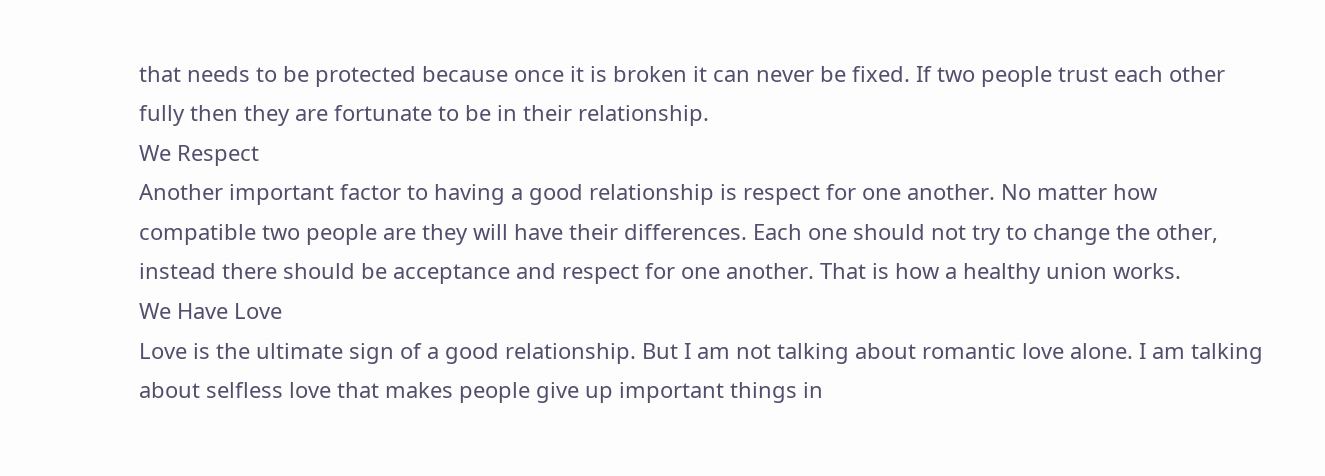that needs to be protected because once it is broken it can never be fixed. If two people trust each other fully then they are fortunate to be in their relationship.
We Respect
Another important factor to having a good relationship is respect for one another. No matter how compatible two people are they will have their differences. Each one should not try to change the other, instead there should be acceptance and respect for one another. That is how a healthy union works.
We Have Love
Love is the ultimate sign of a good relationship. But I am not talking about romantic love alone. I am talking about selfless love that makes people give up important things in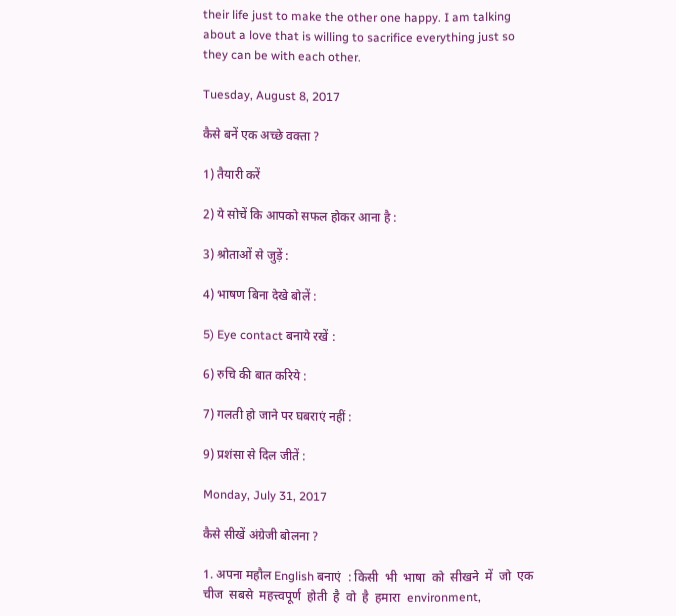their life just to make the other one happy. I am talking about a love that is willing to sacrifice everything just so they can be with each other.

Tuesday, August 8, 2017

कैसे बनें एक अच्छे वक्ता ?

1) तैयारी करें

2) ये सोचें कि आपको सफल होकर आना है :

3) श्रोताओं से जुड़ें :

4) भाषण बिना देखे बोलें :

5) Eye contact बनाये रखें :

6) रुचि की बात करिये :

7) गलती हो जाने पर घबराएं नहीं :

9) प्रशंसा से दिल जीतें :

Monday, July 31, 2017

कैसे सीखें अंग्रेजी बोलना ?

1. अपना महौल English बनाएं  : किसी  भी  भाषा  को  सीखने  में  जो  एक  चीज  सबसे  महत्त्वपूर्ण  होती  है  वो  है  हमारा  environment,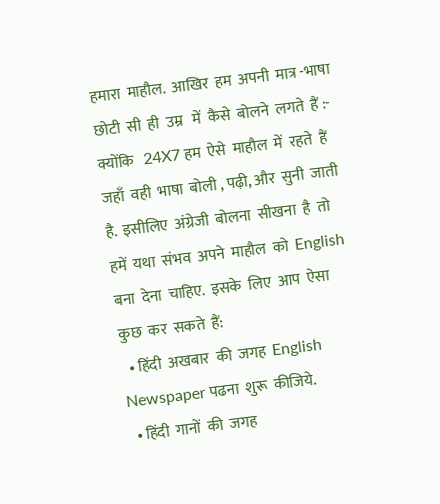हमारा  माहौल.  आखिर  हम  अपनी  मात्र -भाषा  छोटी  सी  ही  उम्र   में  कैसे  बोलने  लगते  हैं :- क्योंकि   24X7 हम  ऐसे  माहौल  में  रहते  हैं  जहाँ  वही  भाषा  बोली , पढ़ी, और  सुनी  जाती  है.  इसीलिए  अंग्रेजी  बोलना  सीखना  है  तो  हमें  यथा  संभव  अपने  माहौल  को  English बना  देना  चाहिए.  इसके  लिए  आप  ऐसा  कुछ  कर  सकते  हैं:
  • हिंदी  अखबार  की  जगह  English Newspaper पढना  शुरू  कीजिये.
  • हिंदी  गानों  की  जगह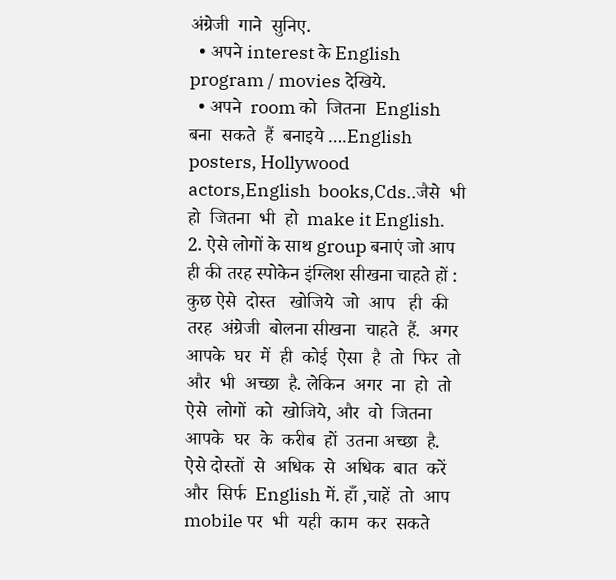अंग्रेजी  गाने  सुनिए.
  • अपने interest के English program / movies देखिये.
  • अपने  room को  जितना  English बना  सकते  हैं  बनाइये ….English posters, Hollywood actors,English  books,Cds..जैसे  भी   हो  जितना  भी  हो  make it English.
2. ऐसे लोगों के साथ group बनाएं जो आप ही की तरह स्पोकेन इंग्लिश सीखना चाहते हों : कुछ ऐसे  दोस्त   खोजिये  जो  आप   ही  की  तरह  अंग्रेजी  बोलना सीखना  चाहते  हैं.  अगर  आपके  घर  में  ही  कोई  ऐसा  है  तो  फिर  तो  और  भी  अच्छा  है. लेकिन  अगर  ना  हो  तो  ऐसे  लोगों  को  खोजिये, और  वो  जितना  आपके  घर  के  करीब  हों  उतना अच्छा  है. ऐसे दोस्तों  से  अधिक  से  अधिक  बात  करें  और  सिर्फ  English में. हाँ ,चाहें  तो  आप  mobile पर  भी  यही  काम  कर  सकते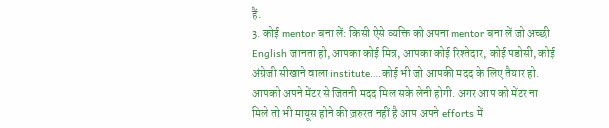हैं.
3. कोई mentor बना लें: किसी ऐसे व्यक्ति को अपना mentor बना लें जो अच्छी English जानता हो, आपका कोई मित्र, आपका कोई रिश्तेदार, कोई पडोसी, कोई अंग्रेजी सीखाने वाला institute….कोई भी जो आपकी मदद के लिए तैयार हो. आपको अपने मेंटर से जितनी मदद मिल सके लेनी होगी. अगर आप को मेंटर ना मिले तो भी मायूस होने की ज़रुरत नहीं है आप अपने efforts में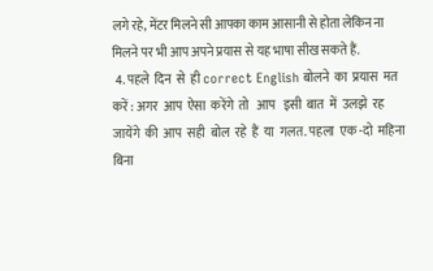लगे रहे, मेंटर मिलने सी आपका काम आसानी से होता लेकिन ना मिलने पर भी आप अपने प्रयास से यह भाषा सीख सकते हैं.
 4. पहले  दिन  से  ही correct English बोलने  का  प्रयास  मत  करें : अगर  आप  ऐसा  करेंगे  तो   आप   इसी  बात  में  उलझे  रह  जायेंगे  की  आप  सही  बोल  रहे  हैं  या  गलत. पहला  एक -दो  महिना  बिना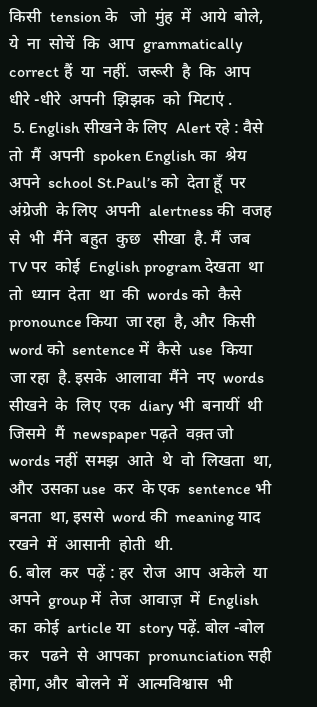किसी  tension के   जो  मुंह  में  आये  बोले, ये  ना  सोचें  कि  आप  grammatically correct हैं  या  नहीं.  जरूरी  है  कि  आप  धीरे -धीरे  अपनी  झिझक  को  मिटाएं .
 5. English सीखने के लिए  Alert रहे : वैसे  तो  मैं  अपनी  spoken English का  श्रेय   अपने  school St.Paul’s को  देता हूँ  पर  अंग्रेजी  के लिए  अपनी  alertness की  वजह  से  भी  मैंने  बहुत  कुछ   सीखा  है. मैं  जब  TV पर  कोई  English program देखता  था  तो  ध्यान  देता  था  की  words को  कैसे  pronounce किया  जा रहा  है, और  किसी  word को  sentence में  कैसे  use  किया  जा रहा  है. इसके  आलावा  मैंने  नए  words सीखने  के  लिए  एक  diary भी  बनायीं  थी  जिसमे  मैं  newspaper पढ़ते  वक़्त जो  words नहीं  समझ  आते  थे  वो  लिखता  था, और  उसका use  कर  के एक  sentence भी  बनता  था, इससे  word की  meaning याद  रखने  में  आसानी  होती  थी.
6. बोल  कर  पढ़ें : हर  रोज  आप  अकेले  या  अपने  group में  तेज  आवाज़  में  English का  कोई  article या  story पढ़ें. बोल -बोल  कर   पढने  से  आपका  pronunciation सही  होगा, और  बोलने  में  आत्मविश्वास  भी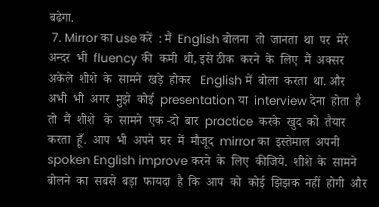बढेगा.
 7. Mirror का use करें  : मैं  English बोलना  तो  जानता  था  पर  मेरे  अन्दर  भी  fluency की  कमी  थी, इसे ठीक  करने  के  लिए  मैं  अक्सर  अकेले  शीशे  के  सामने  खड़े  होकर   English में  बोला  करता  था. और  अभी  भी  अगर  मुझे  कोई  presentation या  interview देना  होता  है  तो  मैं  शीशे   के  सामने  एक -दो  बार  practice  करके  खुद  को  तैयार  करता  हूँ.  आप  भी  अपने  घर  में  मौजूद  mirror का  इस्तेमाल  अपनी  spoken English improve करने  के  लिए  कीजिये.  शीशे  के  सामने  बोलने  का  सबसे  बड़ा  फायदा  है  कि  आप  को  कोई  झिझक  नहीं  होगी  और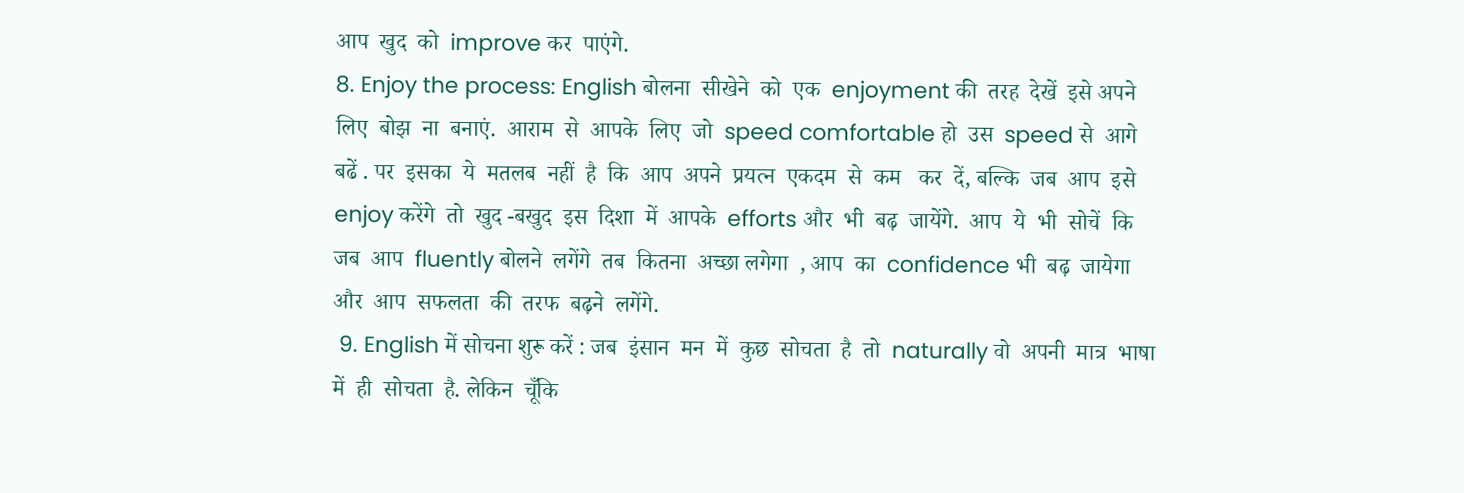आप  खुद  को  improve कर  पाएंगे.
8. Enjoy the process: English बोलना  सीखेने  को  एक  enjoyment की  तरह  देखें  इसे अपने  लिए  बोझ  ना  बनाएं.  आराम  से  आपके  लिए  जो  speed comfortable हो  उस  speed से  आगे  बढें . पर  इसका  ये  मतलब  नहीं  है  कि  आप  अपने  प्रयत्न  एकदम  से  कम   कर  दें, बल्कि  जब  आप  इसे  enjoy करेंगे  तो  खुद -बखुद  इस  दिशा  में  आपके  efforts और  भी  बढ़  जायेंगे.  आप  ये  भी  सोचें  कि  जब  आप  fluently बोलने  लगेंगे  तब  कितना  अच्छा लगेगा  , आप  का  confidence भी  बढ़  जायेगा  और  आप  सफलता  की  तरफ  बढ़ने  लगेंगे.
 9. English में सोचना शुरू करें : जब  इंसान  मन  में  कुछ  सोचता  है  तो  naturally वो  अपनी  मात्र  भाषा  में  ही  सोचता  है. लेकिन  चूँकि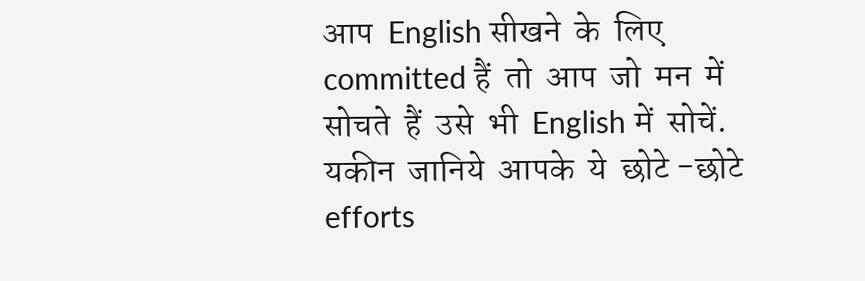आप  English सीखने  के  लिए  committed हैं  तो  आप  जो  मन  में  सोचते  हैं  उसे  भी  English में  सोचें. यकीन  जानिये  आपके  ये  छोटे -छोटे  efforts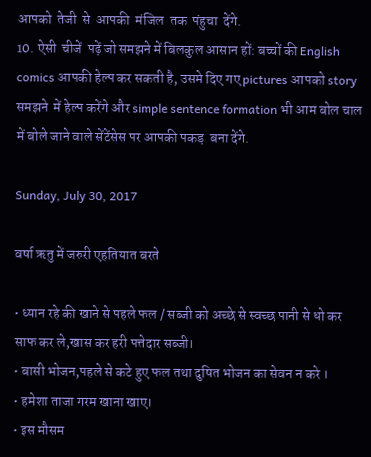आपको  तेजी  से  आपकी  मंजिल  तक  पंहुचा  देंगे.
10. ऐसी  चीजें  पढ़ें जो समझने में बिलकुल आसान हों: बच्चों की English comics आपकी हेल्प कर सकती है, उसमे दिए गए pictures आपको story समझने  में हेल्प करेंगे और simple sentence formation भी आम बोल चाल में बोले जाने वाले सेंटेंसेस पर आपकी पकड़  बना देंगे.

Sunday, July 30, 2017

वर्षा ऋतु में जरुरी एहतियात बरते

• ध्यान रहे की खाने से पहले फल / सब्जी को अच्छे से स्वच्छ पानी से धो कर साफ कर ले,खास कर हरी पत्तेदार सब्जी।
• बासी भोजन,पहले से कटे हुए फल तथा दुषित भोजन का सेवन न करे ।
• हमेशा ताजा गरम खाना खाए।
• इस मौसम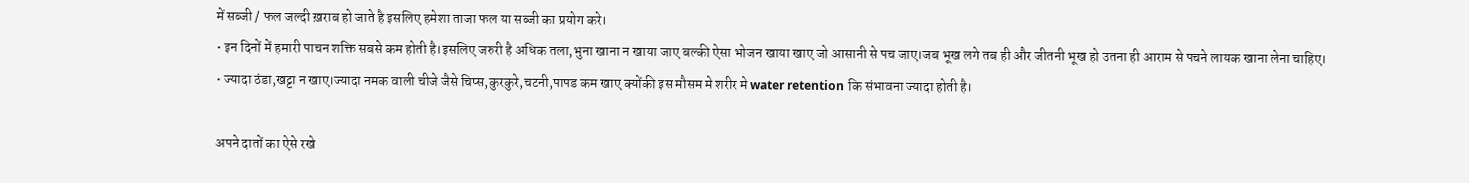में सब्जी / फल जल्दी ख़राब हो जाते है इसलिए हमेशा ताजा फल या सब्जी का प्रयोग करे।
• इन दिनों में हमारी पाचन शक्ति सबसे कम होती है।इसलिए जरुरी है अधिक तला,भुना खाना न खाया जाए बल्की ऐसा भोजन खाया खाए जो आसानी से पच जाए।जब भूख लगे तब ही और जीतनी भूख हो उतना ही आराम से पचने लायक खाना लेना चाहिए।
• ज्यादा ठंडा,खट्टा न खाए।ज्यादा नमक वाली चीजे जैसे चिप्स,कुरकुरे,चटनी,पापड कम खाए क्योंकी इस मौसम मे शरीर मे water retention कि संभावना ज्यादा होती है।

अपने दातों का ऐसे रखे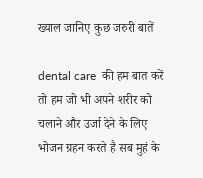ख्याल जानिए कुछ जरुरी बातें

dental care  की हम बात करें तो हम जो भी अपने शरीर को चलाने और उर्जा देने के लिए भोजन ग्रहन करते है सब मुहं के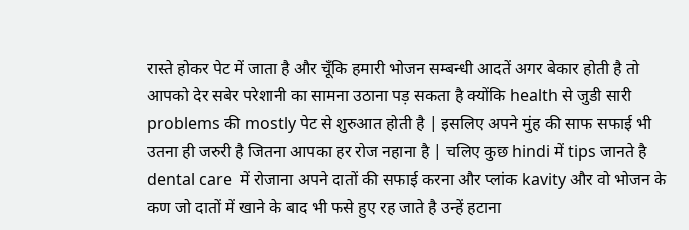रास्ते होकर पेट में जाता है और चूँकि हमारी भोजन सम्बन्धी आदतें अगर बेकार होती है तो आपको देर सबेर परेशानी का सामना उठाना पड़ सकता है क्योंकि health से जुडी सारी problems की mostly पेट से शुरुआत होती है | इसलिए अपने मुंह की साफ सफाई भी उतना ही जरुरी है जितना आपका हर रोज नहाना है | चलिए कुछ hindi में tips जानते है
dental care  में रोजाना अपने दातों की सफाई करना और प्लांक kavity और वो भोजन के कण जो दातों में खाने के बाद भी फसे हुए रह जाते है उन्हें हटाना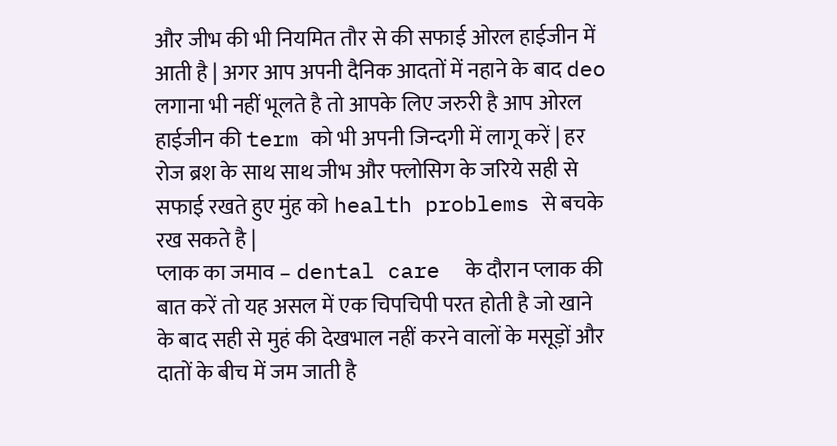और जीभ की भी नियमित तौर से की सफाई ओरल हाईजीन में आती है | अगर आप अपनी दैनिक आदतों में नहाने के बाद deo लगाना भी नहीं भूलते है तो आपके लिए जरुरी है आप ओरल हाईजीन की term को भी अपनी जिन्दगी में लागू करें | हर रोज ब्रश के साथ साथ जीभ और फ्लोसिग के जरिये सही से सफाई रखते हुए मुंह को health problems से बचके रख सकते है |
प्लाक का जमाव – dental care  के दौरान प्लाक की बात करें तो यह असल में एक चिपचिपी परत होती है जो खाने के बाद सही से मुहं की देखभाल नहीं करने वालों के मसूड़ों और दातों के बीच में जम जाती है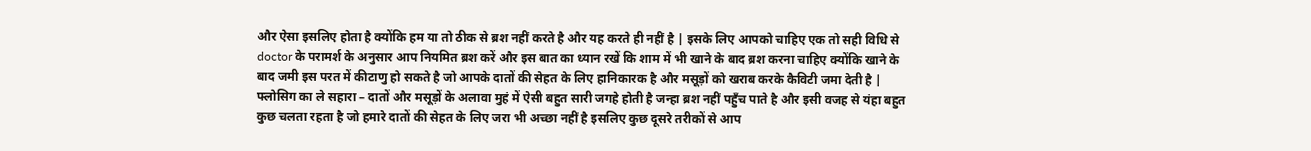और ऐसा इसलिए होता है क्योंकि हम या तो ठीक से ब्रश नहीं करते है और यह करते ही नहीं है | इसके लिए आपको चाहिए एक तो सही विधि से doctor के परामर्श के अनुसार आप नियमित ब्रश करें और इस बात का ध्यान रखें कि शाम में भी खाने के बाद ब्रश करना चाहिए क्योंकि खाने के बाद जमी इस परत में कीटाणु हो सकते है जो आपके दातों की सेहत के लिए हानिकारक है और मसूड़ों को खराब करके कैविटी जमा देती है |
फ्लोसिग का ले सहारा – दातों और मसूड़ों के अलावा मुहं में ऐसी बहुत सारी जगहे होती है जन्हा ब्रश नहीं पहुँच पाते है और इसी वजह से यंहा बहुत कुछ चलता रहता है जो हमारे दातों की सेहत के लिए जरा भी अच्छा नहीं है इसलिए कुछ दूसरे तरीकों से आप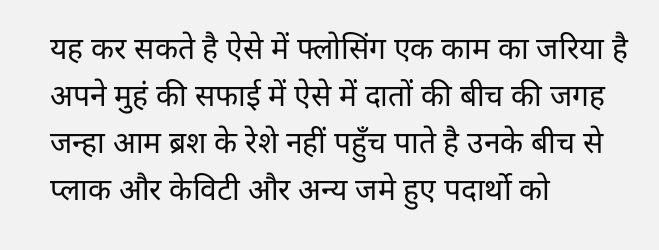यह कर सकते है ऐसे में फ्लोसिंग एक काम का जरिया है अपने मुहं की सफाई में ऐसे में दातों की बीच की जगह जन्हा आम ब्रश के रेशे नहीं पहुँच पाते है उनके बीच से प्लाक और केविटी और अन्य जमे हुए पदार्थो को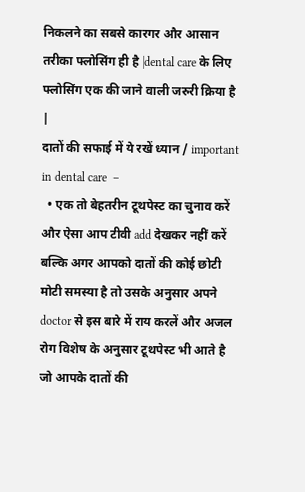निकलने का सबसे कारगर और आसान तरीका फ्लोसिंग ही है |dental care के लिए फ्लोसिंग एक की जाने वाली जरुरी क्रिया है |
दातों की सफाई में ये रखें ध्यान / important in dental care  –
  • एक तो बेहतरीन टूथपेस्ट का चुनाव करें और ऐसा आप टीवी add देखकर नहीं करें बल्कि अगर आपको दातों की कोई छोटी मोटी समस्या है तो उसके अनुसार अपने doctor से इस बारे में राय करलें और अजल रोग विशेष के अनुसार टूथपेस्ट भी आते है जो आपके दातों की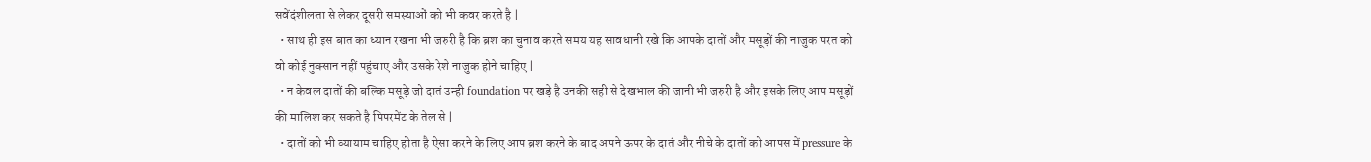सवेंदंशीलता से लेकर दूसरी समस्याओं को भी कवर करते है |
  • साथ ही इस बात का ध्यान रखना भी जरुरी है कि ब्रश का चुनाव करते समय यह सावधानी रखे कि आपके दातों और मसूड़ों की नाजुक परत को वो कोई नुक्सान नहीं पहुंचाए और उसके रेशे नाजुक होने चाहिए |
  • न केवल दातों की बल्कि मसूड़े जो दातं उन्ही foundation पर खड़े है उनकी सही से देखभाल की जानी भी जरुरी है और इसके लिए आप मसूड़ों की मालिश कर सकते है पिपरमेंट के तेल से |
  • दातों को भी व्यायाम चाहिए होता है ऐसा करने के लिए आप ब्रश करने के बाद अपने ऊपर के दातं और नीचे के दातों को आपस में pressure के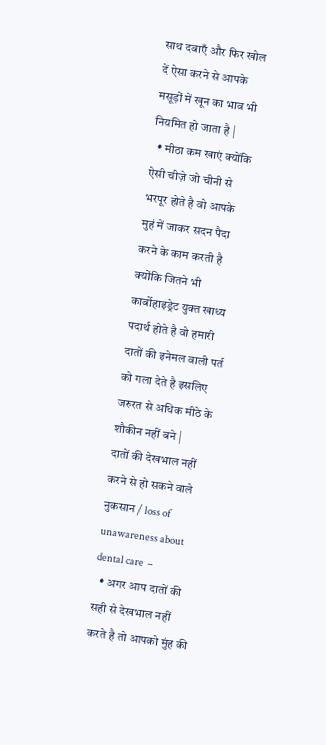साथ दबाएँ और फिर खोल दें ऐसा करने से आपके मसूड़ों में खून का भाव भी नियमित हो जाता है |
  • मीठा कम खाएं क्योंकि ऐसी चीज़े जो चीनी से भरपूर होते है वो आपके मुहं में जाकर सदन पैदा करने के काम करती है क्योंकि जितने भी कार्बोहाइड्रेट युक्त खाध्य पदार्थ होते है वो हमारी दातों की इनेमल वाली पर्त को गला देते है इसलिए जरुरत से अधिक मीठे के शौकीन नहीं बने |
दातों की देखभाल नहीं करने से हो सकने वाले नुकसान / loss of unawareness about dental care  –
  • अगर आप दातों की सही से देखभाल नहीं करते है तो आपको मुंह की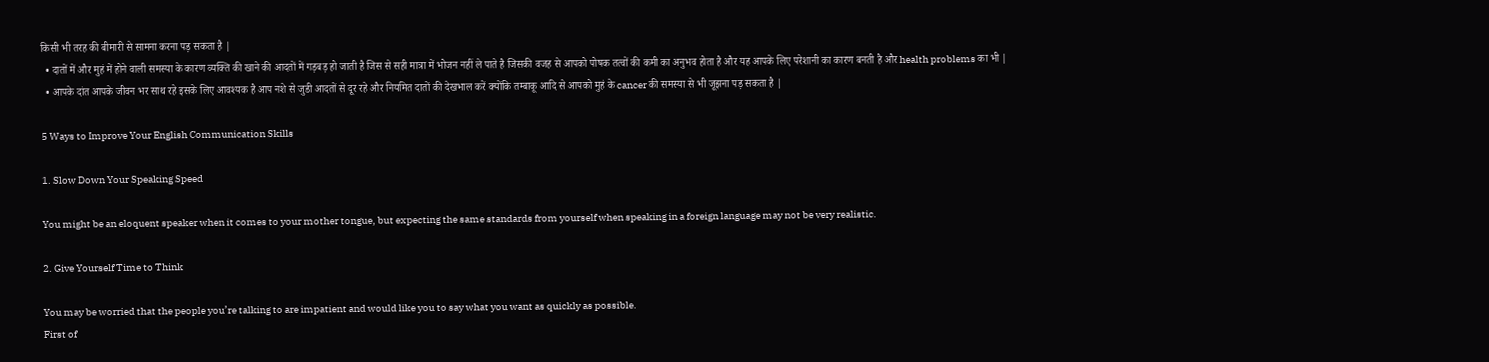किसी भी तरह की बीमारी से सामना करना पड़ सकता है |
  • दातों में और मुहं में होने वाली समस्या के कारण व्यक्ति की खाने की आदतों में गड़बड़ हो जाती है जिस से सही मात्रा में भोजन नहीं ले पाते है जिसकी वजह से आपको पोषक तत्वों की कमी का अनुभव होता है और यह आपके लिए परेशानी का कारण बनती है और health problems का भी |
  • आपके दांत आपके जीवन भर साथ रहे इसके लिए आवश्यक है आप नशे से जुडी आदतों से दूर रहे और नियमित दातों की देखभाल करें क्योंकि तम्बाकू आदि से आपको मुहं के cancer की समस्या से भी जूझना पड़ सकता है |

5 Ways to Improve Your English Communication Skills

1. Slow Down Your Speaking Speed

You might be an eloquent speaker when it comes to your mother tongue, but expecting the same standards from yourself when speaking in a foreign language may not be very realistic.

2. Give Yourself Time to Think

You may be worried that the people you’re talking to are impatient and would like you to say what you want as quickly as possible.
First of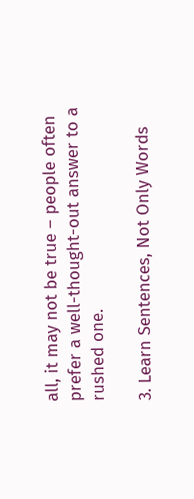all, it may not be true – people often prefer a well-thought-out answer to a rushed one.

3. Learn Sentences, Not Only Words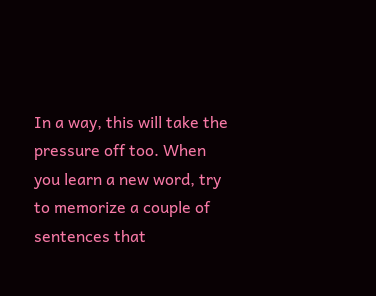In a way, this will take the pressure off too. When you learn a new word, try to memorize a couple of sentences that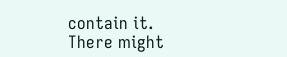contain it.
There might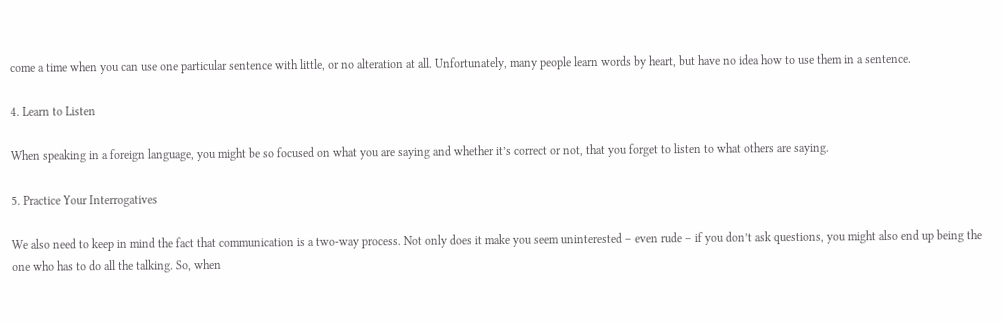come a time when you can use one particular sentence with little, or no alteration at all. Unfortunately, many people learn words by heart, but have no idea how to use them in a sentence.

4. Learn to Listen

When speaking in a foreign language, you might be so focused on what you are saying and whether it’s correct or not, that you forget to listen to what others are saying.

5. Practice Your Interrogatives

We also need to keep in mind the fact that communication is a two-way process. Not only does it make you seem uninterested – even rude – if you don’t ask questions, you might also end up being the one who has to do all the talking. So, when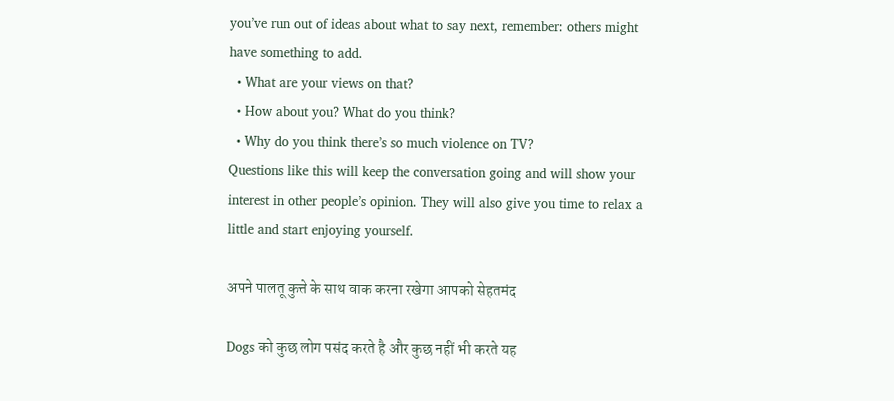you’ve run out of ideas about what to say next, remember: others might have something to add.
  • What are your views on that?
  • How about you? What do you think?
  • Why do you think there’s so much violence on TV?
Questions like this will keep the conversation going and will show your interest in other people’s opinion. They will also give you time to relax a little and start enjoying yourself.

अपने पालतू कुत्ते के साथ वाक करना रखेगा आपको सेहतमंद

Dogs को कुछ लोग पसंद करते है और कुछ नहीं भी करते यह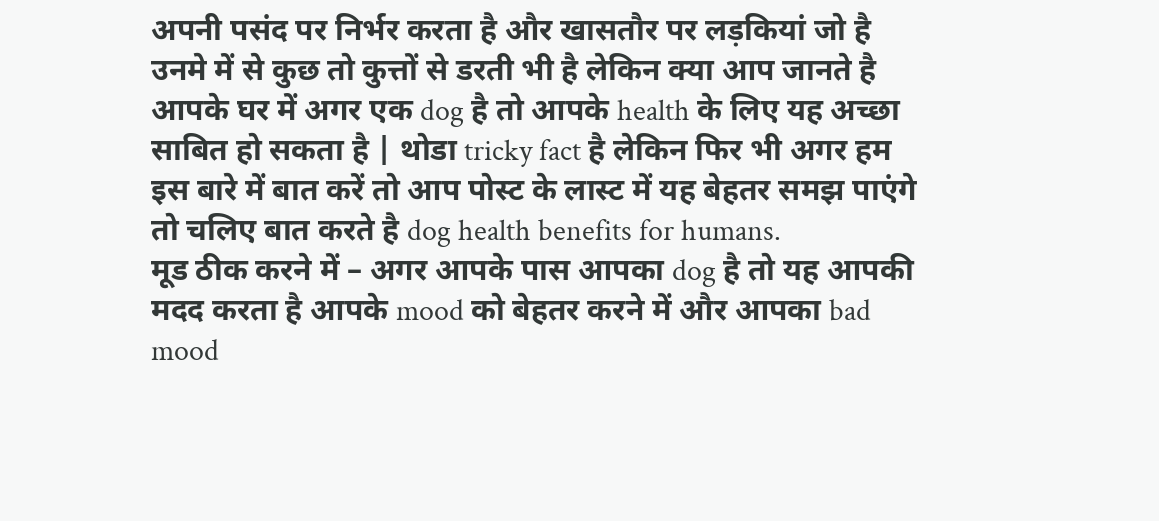अपनी पसंद पर निर्भर करता है और खासतौर पर लड़कियां जो है उनमे में से कुछ तो कुत्तों से डरती भी है लेकिन क्या आप जानते है आपके घर में अगर एक dog है तो आपके health के लिए यह अच्छा साबित हो सकता है | थोडा tricky fact है लेकिन फिर भी अगर हम इस बारे में बात करें तो आप पोस्ट के लास्ट में यह बेहतर समझ पाएंगे तो चलिए बात करते है dog health benefits for humans.
मूड ठीक करने में – अगर आपके पास आपका dog है तो यह आपकी मदद करता है आपके mood को बेहतर करने में और आपका bad mood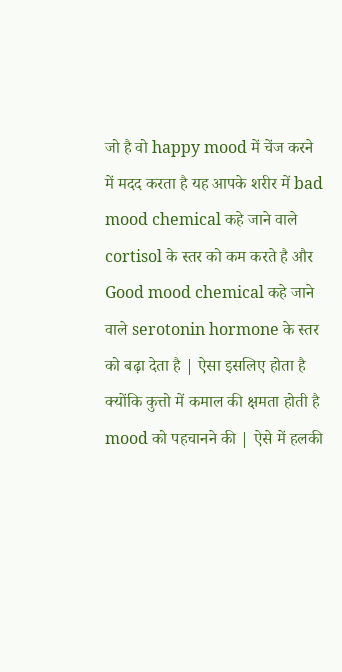जो है वो happy mood में चेंज करने में मदद करता है यह आपके शरीर में bad mood chemical कहे जाने वाले cortisol के स्तर को कम करते है और Good mood chemical कहे जाने वाले serotonin hormone के स्तर को बढ़ा देता है | ऐसा इसलिए होता है क्योंकि कुत्तो में कमाल की क्षमता होती है mood को पहचानने की | ऐसे में हलकी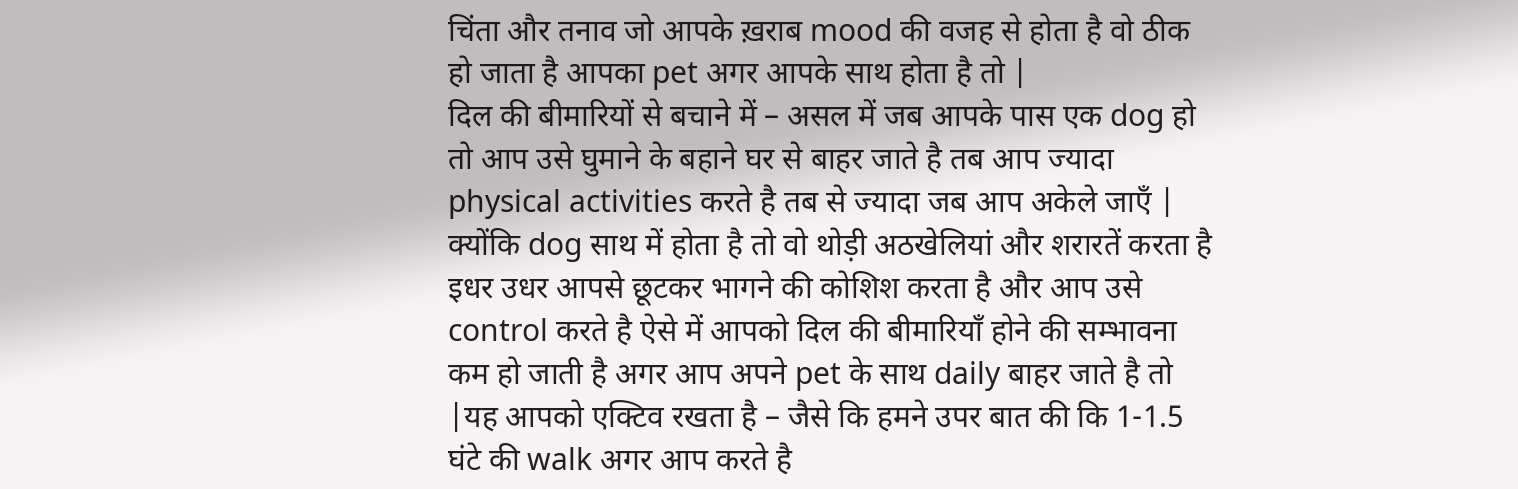चिंता और तनाव जो आपके ख़राब mood की वजह से होता है वो ठीक हो जाता है आपका pet अगर आपके साथ होता है तो |
दिल की बीमारियों से बचाने में – असल में जब आपके पास एक dog हो तो आप उसे घुमाने के बहाने घर से बाहर जाते है तब आप ज्यादा physical activities करते है तब से ज्यादा जब आप अकेले जाएँ | क्योंकि dog साथ में होता है तो वो थोड़ी अठखेलियां और शरारतें करता है इधर उधर आपसे छूटकर भागने की कोशिश करता है और आप उसे control करते है ऐसे में आपको दिल की बीमारियाँ होने की सम्भावना कम हो जाती है अगर आप अपने pet के साथ daily बाहर जाते है तो |यह आपको एक्टिव रखता है – जैसे कि हमने उपर बात की कि 1-1.5 घंटे की walk अगर आप करते है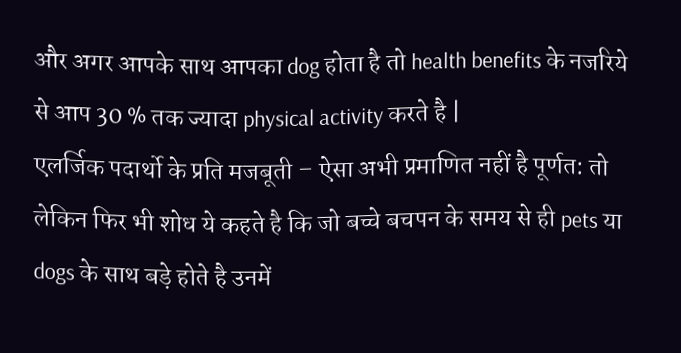और अगर आपके साथ आपका dog होता है तो health benefits के नजरिये से आप 30 % तक ज्यादा physical activity करते है |
एलर्जिक पदार्थो के प्रति मजबूती – ऐसा अभी प्रमाणित नहीं है पूर्णत: तो लेकिन फिर भी शोध ये कहते है कि जो बच्चे बचपन के समय से ही pets या dogs के साथ बड़े होते है उनमें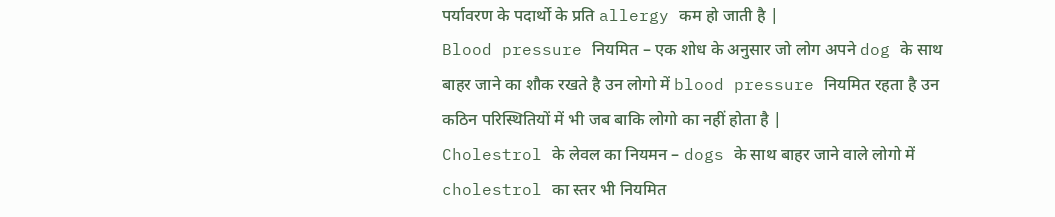पर्यावरण के पदार्थो के प्रति allergy कम हो जाती है |
Blood pressure नियमित – एक शोध के अनुसार जो लोग अपने dog के साथ बाहर जाने का शौक रखते है उन लोगो में blood pressure नियमित रहता है उन कठिन परिस्थितियों में भी जब बाकि लोगो का नहीं होता है |
Cholestrol के लेवल का नियमन – dogs के साथ बाहर जाने वाले लोगो में cholestrol का स्तर भी नियमित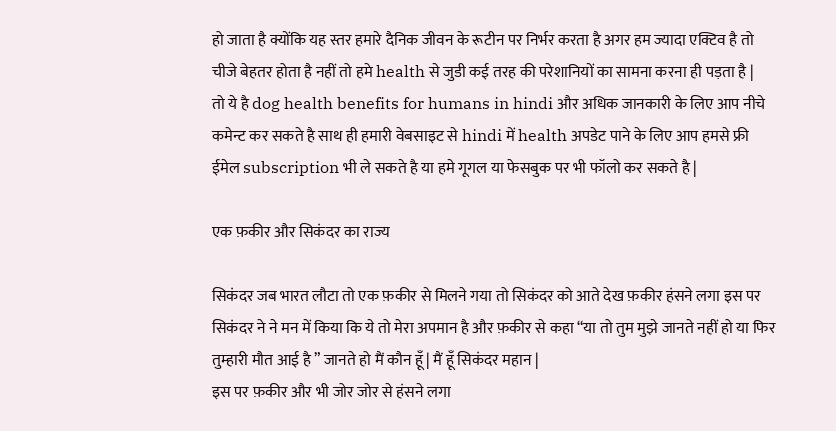हो जाता है क्योंकि यह स्तर हमारे दैनिक जीवन के रूटीन पर निर्भर करता है अगर हम ज्यादा एक्टिव है तो चीजे बेहतर होता है नहीं तो हमे health से जुडी कई तरह की परेशानियों का सामना करना ही पड़ता है |
तो ये है dog health benefits for humans in hindi और अधिक जानकारी के लिए आप नीचे कमेन्ट कर सकते है साथ ही हमारी वेबसाइट से hindi में health अपडेट पाने के लिए आप हमसे फ्री ईमेल subscription भी ले सकते है या हमे गूगल या फेसबुक पर भी फॉलो कर सकते है |

एक फ़कीर और सिकंदर का राज्य

सिकंदर जब भारत लौटा तो एक फ़कीर से मिलने गया तो सिकंदर को आते देख फ़कीर हंसने लगा इस पर सिकंदर ने ने मन में किया कि ये तो मेरा अपमान है और फ़कीर से कहा “या तो तुम मुझे जानते नहीं हो या फिर तुम्हारी मौत आई है ” जानते हो मैं कौन हूँ | मैं हूँ सिकंदर महान |
इस पर फ़कीर और भी जोर जोर से हंसने लगा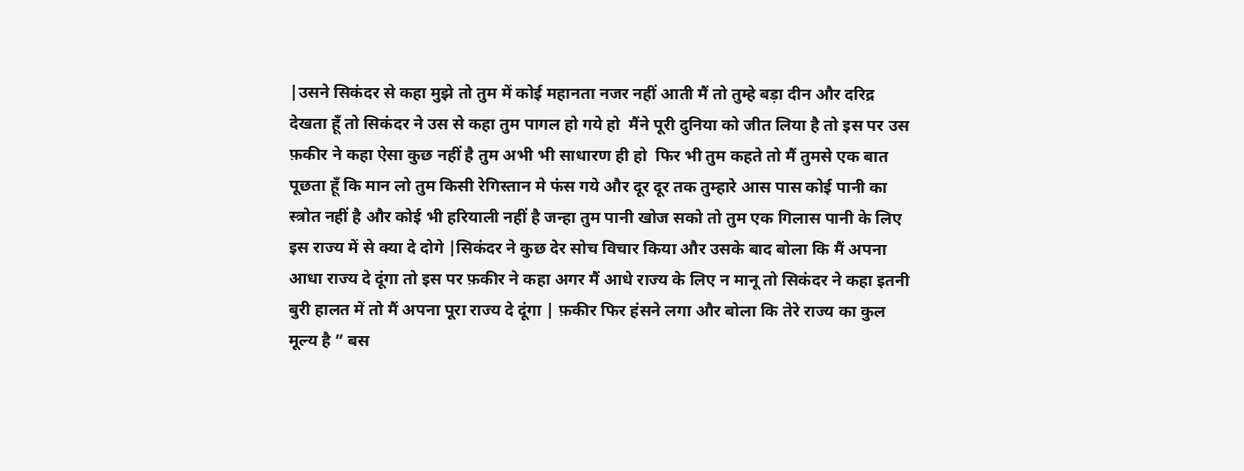|उसने सिकंदर से कहा मुझे तो तुम में कोई महानता नजर नहीं आती मैं तो तुम्हे बड़ा दीन और दरिद्र देखता हूँ तो सिकंदर ने उस से कहा तुम पागल हो गये हो  मैंने पूरी दुनिया को जीत लिया है तो इस पर उस फ़कीर ने कहा ऐसा कुछ नहीं है तुम अभी भी साधारण ही हो  फिर भी तुम कहते तो मैं तुमसे एक बात पूछता हूँ कि मान लो तुम किसी रेगिस्तान मे फंस गये और दूर दूर तक तुम्हारे आस पास कोई पानी का स्त्रोत नहीं है और कोई भी हरियाली नहीं है जन्हा तुम पानी खोज सको तो तुम एक गिलास पानी के लिए इस राज्य में से क्या दे दोगे |सिकंदर ने कुछ देर सोच विचार किया और उसके बाद बोला कि मैं अपना आधा राज्य दे दूंगा तो इस पर फ़कीर ने कहा अगर मैं आधे राज्य के लिए न मानू तो सिकंदर ने कहा इतनी बुरी हालत में तो मैं अपना पूरा राज्य दे दूंगा | फ़कीर फिर हंसने लगा और बोला कि तेरे राज्य का कुल मूल्य है ” बस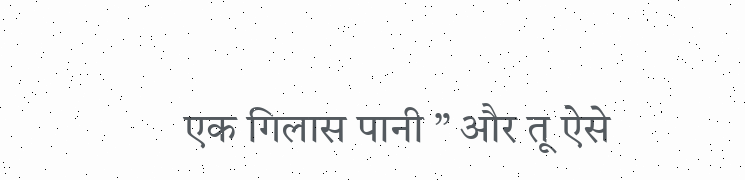एक गिलास पानी ” और तू ऐसे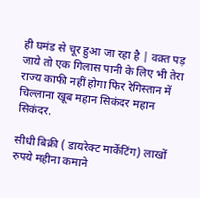ही घमंड से चूर हुआ जा रहा है | वक़्त पड़ जाये तो एक गिलास पानी के लिए भी तेरा राज्य काफी नहीं होगा फिर रेगिस्तान में चिल्लाना खूब महान सिकंदर महान सिकंदर.

सीधी बिक्री ( डायरेक्ट मार्केटिंग) लाखों रुपये महीना कमाने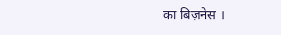का बिज़नेस ।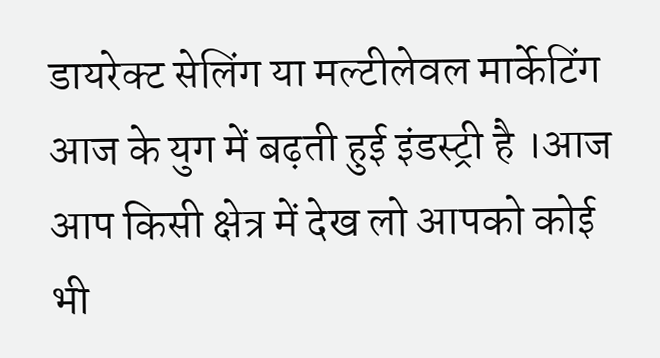डायरेक्ट सेलिंग या मल्टीलेवल मार्केटिंग आज के युग में बढ़ती हुई इंडस्ट्री है ।आज आप किसी क्षेत्र में देख लो आपको कोई भी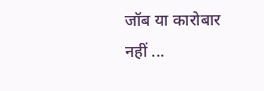जॉब या कारोबार नहीं ...